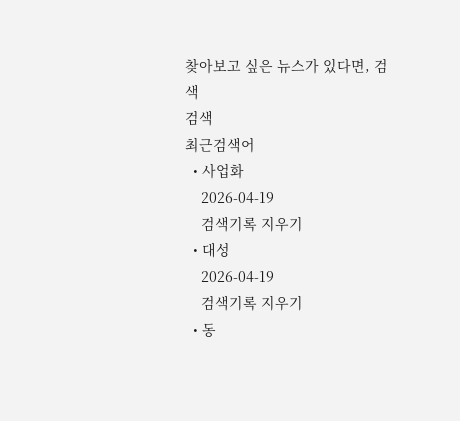찾아보고 싶은 뉴스가 있다면, 검색
검색
최근검색어
  • 사업화
    2026-04-19
    검색기록 지우기
  • 대성
    2026-04-19
    검색기록 지우기
  • 동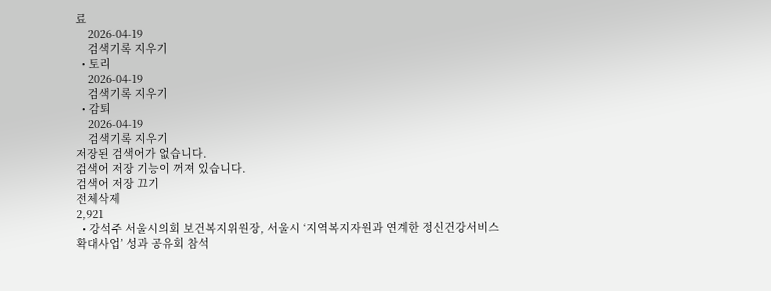료
    2026-04-19
    검색기록 지우기
  • 토리
    2026-04-19
    검색기록 지우기
  • 감퇴
    2026-04-19
    검색기록 지우기
저장된 검색어가 없습니다.
검색어 저장 기능이 꺼져 있습니다.
검색어 저장 끄기
전체삭제
2,921
  • 강석주 서울시의회 보건복지위원장, 서울시 ‘지역복지자원과 연계한 정신건강서비스 확대사업’ 성과 공유회 참석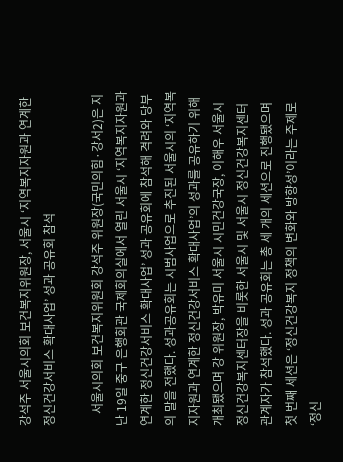강석주 서울시의회 보건복지위원장, 서울시 ‘지역복지자원과 연계한 정신건강서비스 확대사업’ 성과 공유회 참석

    서울시의회 보건복지위원회 강석주 위원장(국민의힘·강서2)은 지난 19일 중구 은행회관 국제회의실에서 열린 서울시 ‘지역복지자원과 연계한 정신건강서비스 확대사업’ 성과 공유회에 참석해 격려와 당부의 말을 전했다. 성과공유회는 시범사업으로 추진된 서울시의 ‘지역복지자원과 연계한 정신건강서비스 확대사업’의 성과를 공유하기 위해 개최됐으며 강 위원장, 박유미 서울시 시민건강국장, 이해우 서울시 정신건강복지센터장을 비롯한 서울시 및 서울시 정신건강복지센터 관계자가 참석했다. 성과 공유회는 총 세 개의 세션으로 진행됐으며 첫 번째 세션은 ‘정신건강복지 정책의 변화와 방향성’이라는 주제로 ‘정신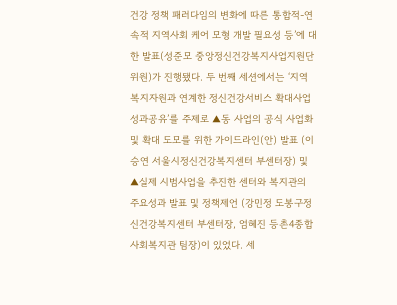건강 정책 패러다임의 변화에 따른 통합적-연속적 지역사회 케어 모형 개발 필요성 등’에 대한 발표(성준모 중앙정신건강복지사업지원단 위원)가 진행됐다. 두 번째 세션에서는 ‘지역복지자원과 연계한 정신건강서비스 확대사업 성과공유’를 주제로 ▲동 사업의 공식 사업화 및 확대 도모를 위한 가이드라인(안) 발표 (이승연 서울시정신건강복지센터 부센터장) 및 ▲실제 시범사업을 추진한 센터와 복지관의 주요성과 발표 및 정책제언 (강민정 도봉구정신건강복지센터 부센터장, 엄혜진 등촌4종합사회복지관 팀장)이 있었다. 세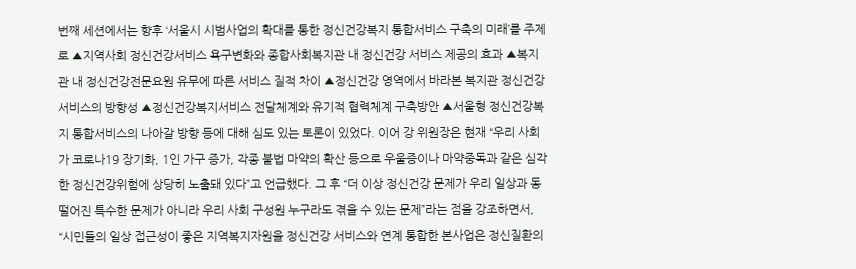번째 세션에서는 향후 ‘서울시 시범사업의 확대를 통한 정신건강복지 통합서비스 구축의 미래’를 주제로 ▲지역사회 정신건강서비스 욕구변화와 종합사회복지관 내 정신건강 서비스 제공의 효과 ▲복지관 내 정신건강전문요원 유무에 따른 서비스 질적 차이 ▲정신건강 영역에서 바라본 복지관 정신건강서비스의 방향성 ▲정신건강복지서비스 전달체계와 유기적 협력체계 구축방안 ▲서울형 정신건강복지 통합서비스의 나아갈 방향 등에 대해 심도 있는 토론이 있었다. 이어 강 위원장은 현재 “우리 사회가 코로나19 장기화, 1인 가구 증가, 각종 불법 마약의 확산 등으로 우울증이나 마약중독과 같은 심각한 정신건강위험에 상당히 노출돼 있다”고 언급했다. 그 후 “더 이상 정신건강 문제가 우리 일상과 동떨어진 특수한 문제가 아니라 우리 사회 구성원 누구라도 겪을 수 있는 문제”라는 점을 강조하면서, “시민들의 일상 접근성이 좋은 지역복지자원을 정신건강 서비스와 연계 통합한 본사업은 정신질환의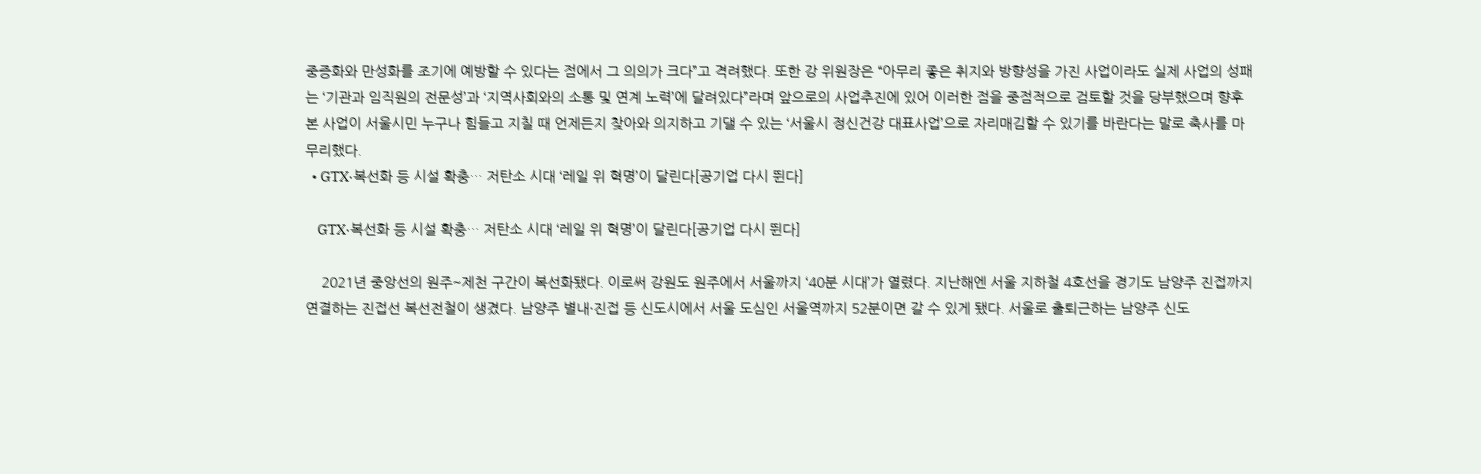중증화와 만성화를 조기에 예방할 수 있다는 점에서 그 의의가 크다”고 격려했다. 또한 강 위원장은 “아무리 좋은 취지와 방향성을 가진 사업이라도 실제 사업의 성패는 ‘기관과 임직원의 전문성’과 ‘지역사회와의 소통 및 연계 노력’에 달려있다”라며 앞으로의 사업추진에 있어 이러한 점을 중점적으로 검토할 것을 당부했으며 향후 본 사업이 서울시민 누구나 힘들고 지칠 때 언제든지 찾아와 의지하고 기댈 수 있는 ‘서울시 정신건강 대표사업’으로 자리매김할 수 있기를 바란다는 말로 축사를 마무리했다.
  • GTX·복선화 등 시설 확충… 저탄소 시대 ‘레일 위 혁명’이 달린다[공기업 다시 뛴다]

    GTX·복선화 등 시설 확충… 저탄소 시대 ‘레일 위 혁명’이 달린다[공기업 다시 뛴다]

    2021년 중앙선의 원주~제천 구간이 복선화됐다. 이로써 강원도 원주에서 서울까지 ‘40분 시대’가 열렸다. 지난해엔 서울 지하철 4호선을 경기도 남양주 진접까지 연결하는 진접선 복선전철이 생겼다. 남양주 별내·진접 등 신도시에서 서울 도심인 서울역까지 52분이면 갈 수 있게 됐다. 서울로 출퇴근하는 남양주 신도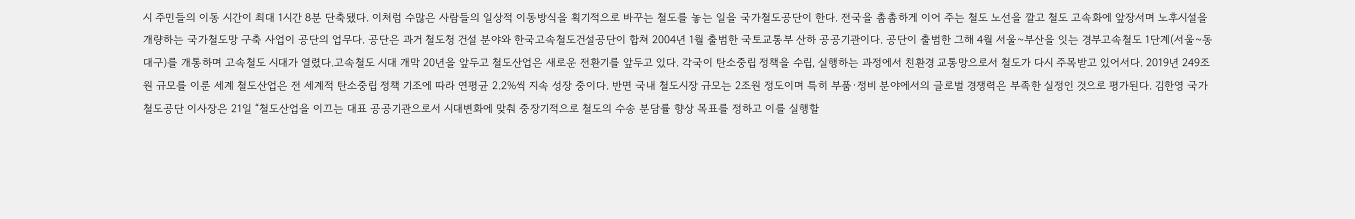시 주민들의 이동 시간이 최대 1시간 8분 단축됐다. 이처럼 수많은 사람들의 일상적 이동방식을 획기적으로 바꾸는 철도를 놓는 일을 국가철도공단이 한다. 전국을 촘촘하게 이어 주는 철도 노선을 깔고 철도 고속화에 앞장서며 노후시설을 개량하는 국가철도망 구축 사업이 공단의 업무다. 공단은 과거 철도청 건설 분야와 한국고속철도건설공단이 합쳐 2004년 1월 출범한 국토교통부 산하 공공기관이다. 공단이 출범한 그해 4월 서울~부산을 잇는 경부고속철도 1단계(서울~동대구)를 개통하며 고속철도 시대가 열렸다.고속철도 시대 개막 20년을 앞두고 철도산업은 새로운 전환기를 앞두고 있다. 각국이 탄소중립 정책을 수립, 실행하는 과정에서 친환경 교통망으로서 철도가 다시 주목받고 있어서다. 2019년 249조원 규모를 이룬 세계 철도산업은 전 세계적 탄소중립 정책 기조에 따라 연평균 2.2%씩 지속 성장 중이다. 반면 국내 철도시장 규모는 2조원 정도이며 특히 부품·정비 분야에서의 글로벌 경쟁력은 부족한 실정인 것으로 평가된다. 김한영 국가철도공단 이사장은 21일 “철도산업을 이끄는 대표 공공기관으로서 시대변화에 맞춰 중장기적으로 철도의 수송 분담률 향상 목표를 정하고 이를 실행할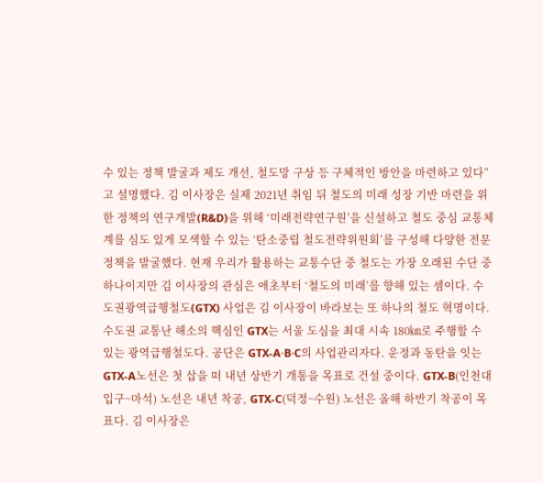수 있는 정책 발굴과 제도 개선, 철도망 구상 등 구체적인 방안을 마련하고 있다”고 설명했다. 김 이사장은 실제 2021년 취임 뒤 철도의 미래 성장 기반 마련을 위한 정책의 연구개발(R&D)을 위해 ‘미래전략연구원’을 신설하고 철도 중심 교통체계를 심도 있게 모색할 수 있는 ‘탄소중립 철도전략위원회’를 구성해 다양한 전문 정책을 발굴했다. 현재 우리가 활용하는 교통수단 중 철도는 가장 오래된 수단 중 하나이지만 김 이사장의 관심은 애초부터 ‘철도의 미래’를 향해 있는 셈이다. 수도권광역급행철도(GTX) 사업은 김 이사장이 바라보는 또 하나의 철도 혁명이다. 수도권 교통난 해소의 핵심인 GTX는 서울 도심을 최대 시속 180㎞로 주행할 수 있는 광역급행철도다. 공단은 GTX-A·B·C의 사업관리자다. 운정과 동탄을 잇는 GTX-A노선은 첫 삽을 떠 내년 상반기 개통을 목표로 건설 중이다. GTX-B(인천대입구~마석) 노선은 내년 착공, GTX-C(덕정~수원) 노선은 올해 하반기 착공이 목표다. 김 이사장은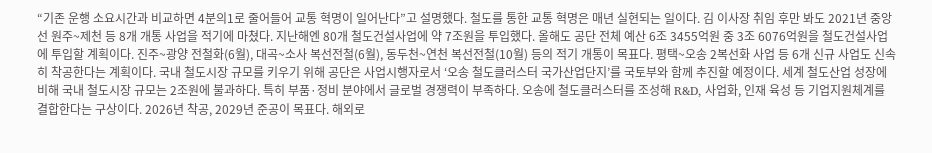“기존 운행 소요시간과 비교하면 4분의1로 줄어들어 교통 혁명이 일어난다”고 설명했다. 철도를 통한 교통 혁명은 매년 실현되는 일이다. 김 이사장 취임 후만 봐도 2021년 중앙선 원주~제천 등 8개 개통 사업을 적기에 마쳤다. 지난해엔 80개 철도건설사업에 약 7조원을 투입했다. 올해도 공단 전체 예산 6조 3455억원 중 3조 6076억원을 철도건설사업에 투입할 계획이다. 진주~광양 전철화(6월), 대곡~소사 복선전철(6월), 동두천~연천 복선전철(10월) 등의 적기 개통이 목표다. 평택~오송 2복선화 사업 등 6개 신규 사업도 신속히 착공한다는 계획이다. 국내 철도시장 규모를 키우기 위해 공단은 사업시행자로서 ‘오송 철도클러스터 국가산업단지’를 국토부와 함께 추진할 예정이다. 세계 철도산업 성장에 비해 국내 철도시장 규모는 2조원에 불과하다. 특히 부품·정비 분야에서 글로벌 경쟁력이 부족하다. 오송에 철도클러스터를 조성해 R&D, 사업화, 인재 육성 등 기업지원체계를 결합한다는 구상이다. 2026년 착공, 2029년 준공이 목표다. 해외로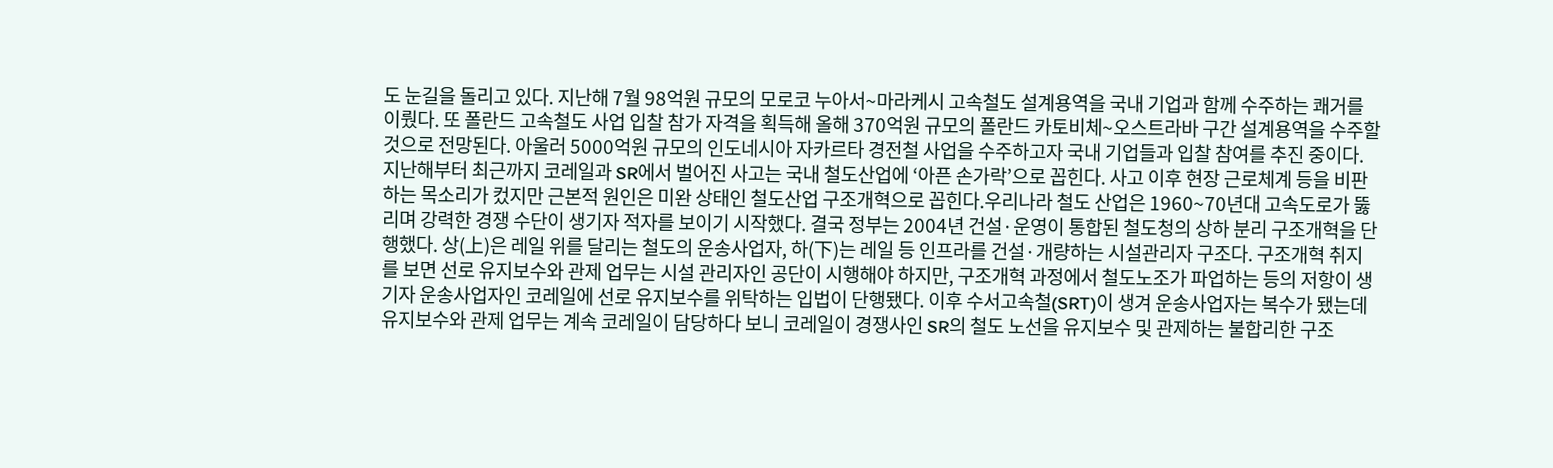도 눈길을 돌리고 있다. 지난해 7월 98억원 규모의 모로코 누아서~마라케시 고속철도 설계용역을 국내 기업과 함께 수주하는 쾌거를 이뤘다. 또 폴란드 고속철도 사업 입찰 참가 자격을 획득해 올해 370억원 규모의 폴란드 카토비체~오스트라바 구간 설계용역을 수주할 것으로 전망된다. 아울러 5000억원 규모의 인도네시아 자카르타 경전철 사업을 수주하고자 국내 기업들과 입찰 참여를 추진 중이다. 지난해부터 최근까지 코레일과 SR에서 벌어진 사고는 국내 철도산업에 ‘아픈 손가락’으로 꼽힌다. 사고 이후 현장 근로체계 등을 비판하는 목소리가 컸지만 근본적 원인은 미완 상태인 철도산업 구조개혁으로 꼽힌다.우리나라 철도 산업은 1960~70년대 고속도로가 뚫리며 강력한 경쟁 수단이 생기자 적자를 보이기 시작했다. 결국 정부는 2004년 건설·운영이 통합된 철도청의 상하 분리 구조개혁을 단행했다. 상(上)은 레일 위를 달리는 철도의 운송사업자, 하(下)는 레일 등 인프라를 건설·개량하는 시설관리자 구조다. 구조개혁 취지를 보면 선로 유지보수와 관제 업무는 시설 관리자인 공단이 시행해야 하지만, 구조개혁 과정에서 철도노조가 파업하는 등의 저항이 생기자 운송사업자인 코레일에 선로 유지보수를 위탁하는 입법이 단행됐다. 이후 수서고속철(SRT)이 생겨 운송사업자는 복수가 됐는데 유지보수와 관제 업무는 계속 코레일이 담당하다 보니 코레일이 경쟁사인 SR의 철도 노선을 유지보수 및 관제하는 불합리한 구조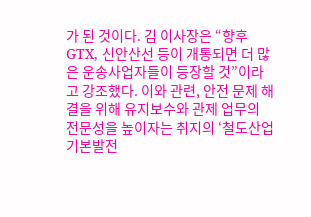가 된 것이다. 김 이사장은 “향후 GTX, 신안산선 등이 개통되면 더 많은 운송사업자들이 등장할 것”이라고 강조했다. 이와 관련, 안전 문제 해결을 위해 유지보수와 관제 업무의 전문성을 높이자는 취지의 ‘철도산업기본발전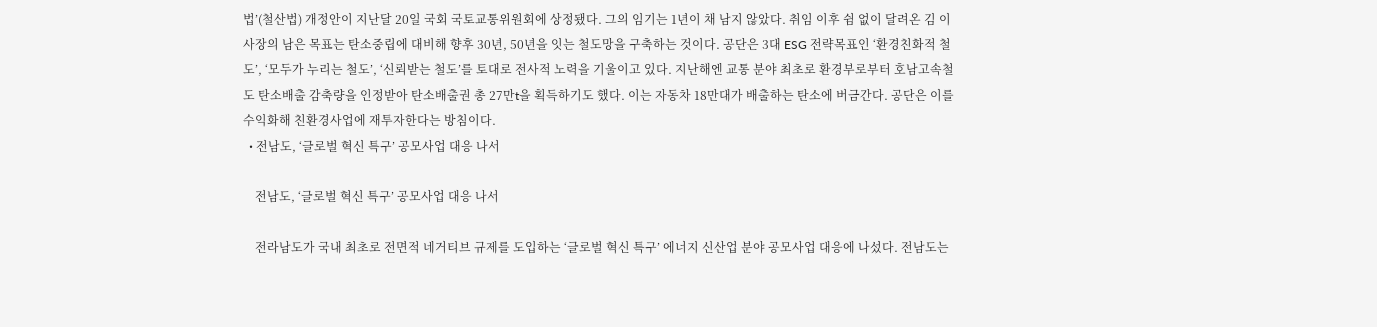법’(철산법) 개정안이 지난달 20일 국회 국토교통위원회에 상정됐다. 그의 임기는 1년이 채 남지 않았다. 취임 이후 쉼 없이 달려온 김 이사장의 남은 목표는 탄소중립에 대비해 향후 30년, 50년을 잇는 철도망을 구축하는 것이다. 공단은 3대 ESG 전략목표인 ‘환경친화적 철도’, ‘모두가 누리는 철도’, ‘신뢰받는 철도’를 토대로 전사적 노력을 기울이고 있다. 지난해엔 교통 분야 최초로 환경부로부터 호남고속철도 탄소배출 감축량을 인정받아 탄소배출권 총 27만t을 획득하기도 했다. 이는 자동차 18만대가 배출하는 탄소에 버금간다. 공단은 이를 수익화해 친환경사업에 재투자한다는 방침이다.
  • 전남도, ‘글로벌 혁신 특구’ 공모사업 대응 나서

    전남도, ‘글로벌 혁신 특구’ 공모사업 대응 나서

    전라남도가 국내 최초로 전면적 네거티브 규제를 도입하는 ‘글로벌 혁신 특구’ 에너지 신산업 분야 공모사업 대응에 나섰다. 전남도는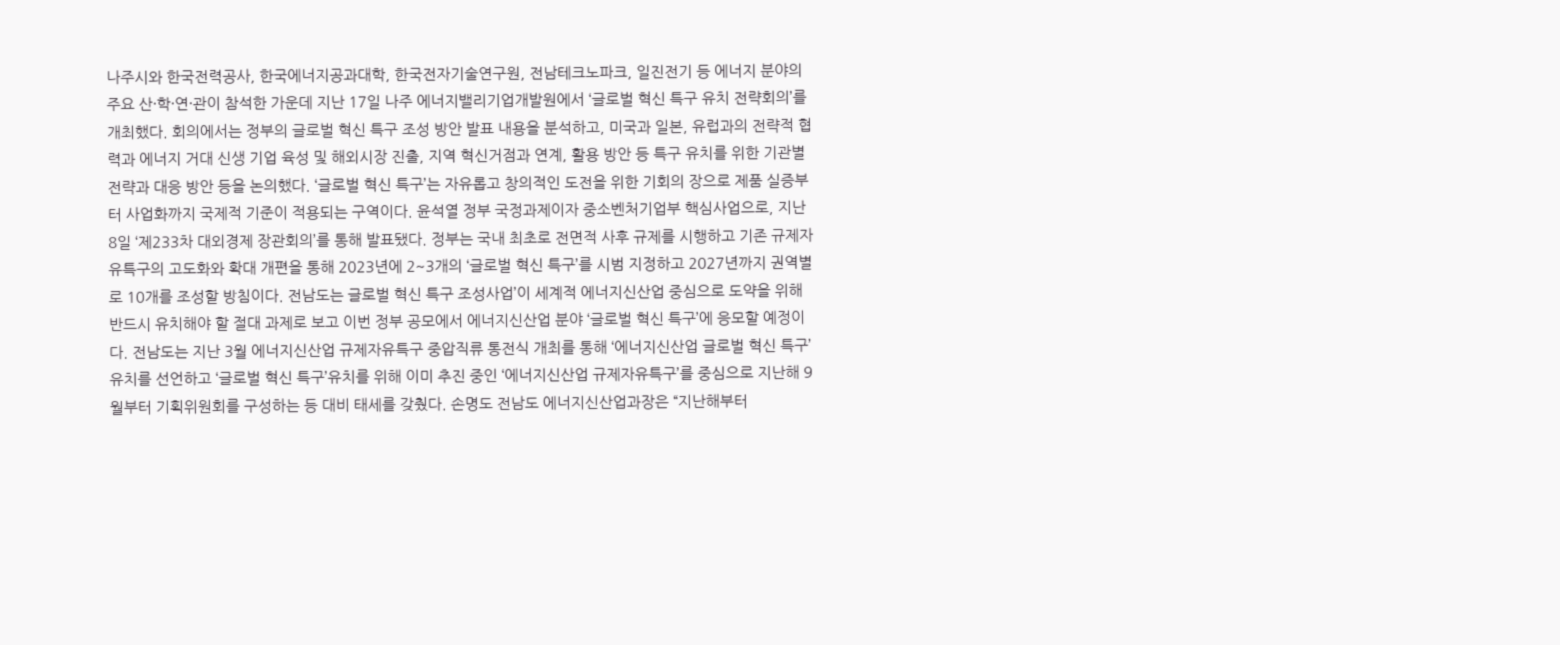나주시와 한국전력공사, 한국에너지공과대학, 한국전자기술연구원, 전남테크노파크, 일진전기 등 에너지 분야의 주요 산·학·연·관이 참석한 가운데 지난 17일 나주 에너지밸리기업개발원에서 ‘글로벌 혁신 특구 유치 전략회의’를 개최했다. 회의에서는 정부의 글로벌 혁신 특구 조성 방안 발표 내용을 분석하고, 미국과 일본, 유럽과의 전략적 협력과 에너지 거대 신생 기업 육성 및 해외시장 진출, 지역 혁신거점과 연계, 활용 방안 등 특구 유치를 위한 기관별 전략과 대응 방안 등을 논의했다. ‘글로벌 혁신 특구’는 자유롭고 창의적인 도전을 위한 기회의 장으로 제품 실증부터 사업화까지 국제적 기준이 적용되는 구역이다. 윤석열 정부 국정과제이자 중소벤처기업부 핵심사업으로, 지난 8일 ‘제233차 대외경제 장관회의’를 통해 발표됐다. 정부는 국내 최초로 전면적 사후 규제를 시행하고 기존 규제자유특구의 고도화와 확대 개편을 통해 2023년에 2~3개의 ‘글로벌 혁신 특구’를 시범 지정하고 2027년까지 권역별로 10개를 조성할 방침이다. 전남도는 글로벌 혁신 특구 조성사업’이 세계적 에너지신산업 중심으로 도약을 위해 반드시 유치해야 할 절대 과제로 보고 이번 정부 공모에서 에너지신산업 분야 ‘글로벌 혁신 특구’에 응모할 예정이다. 전남도는 지난 3월 에너지신산업 규제자유특구 중압직류 통전식 개최를 통해 ‘에너지신산업 글로벌 혁신 특구’유치를 선언하고 ‘글로벌 혁신 특구’유치를 위해 이미 추진 중인 ‘에너지신산업 규제자유특구’를 중심으로 지난해 9월부터 기획위원회를 구성하는 등 대비 태세를 갖췄다. 손명도 전남도 에너지신산업과장은 “지난해부터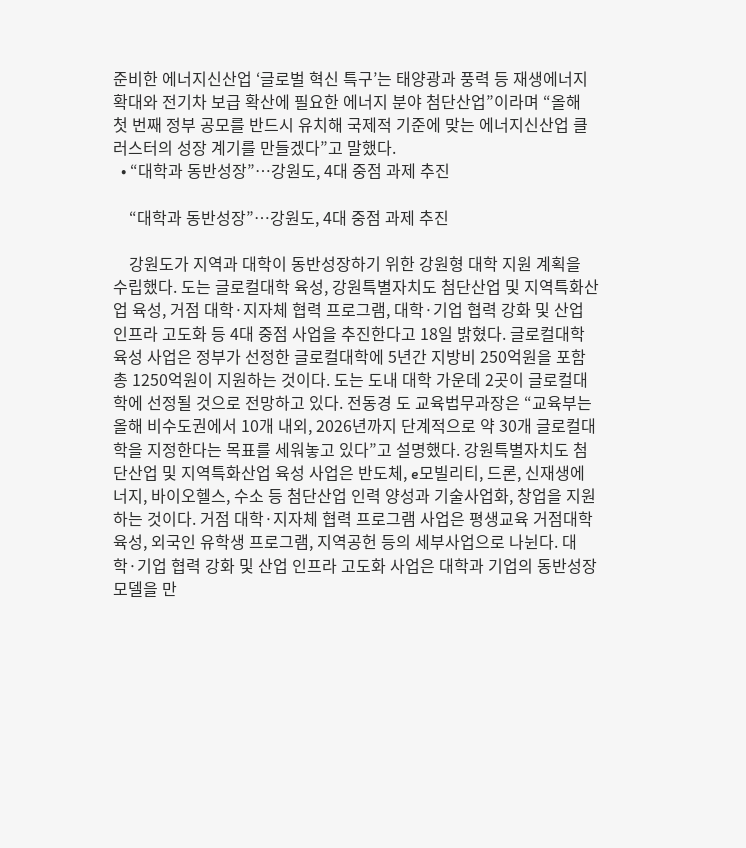준비한 에너지신산업 ‘글로벌 혁신 특구’는 태양광과 풍력 등 재생에너지 확대와 전기차 보급 확산에 필요한 에너지 분야 첨단산업”이라며 “올해 첫 번째 정부 공모를 반드시 유치해 국제적 기준에 맞는 에너지신산업 클러스터의 성장 계기를 만들겠다”고 말했다.
  • “대학과 동반성장”…강원도, 4대 중점 과제 추진

    “대학과 동반성장”…강원도, 4대 중점 과제 추진

    강원도가 지역과 대학이 동반성장하기 위한 강원형 대학 지원 계획을 수립했다. 도는 글로컬대학 육성, 강원특별자치도 첨단산업 및 지역특화산업 육성, 거점 대학·지자체 협력 프로그램, 대학·기업 협력 강화 및 산업 인프라 고도화 등 4대 중점 사업을 추진한다고 18일 밝혔다. 글로컬대학 육성 사업은 정부가 선정한 글로컬대학에 5년간 지방비 250억원을 포함 총 1250억원이 지원하는 것이다. 도는 도내 대학 가운데 2곳이 글로컬대학에 선정될 것으로 전망하고 있다. 전동경 도 교육법무과장은 “교육부는 올해 비수도권에서 10개 내외, 2026년까지 단계적으로 약 30개 글로컬대학을 지정한다는 목표를 세워놓고 있다”고 설명했다. 강원특별자치도 첨단산업 및 지역특화산업 육성 사업은 반도체, e모빌리티, 드론, 신재생에너지, 바이오헬스, 수소 등 첨단산업 인력 양성과 기술사업화, 창업을 지원하는 것이다. 거점 대학·지자체 협력 프로그램 사업은 평생교육 거점대학 육성, 외국인 유학생 프로그램, 지역공헌 등의 세부사업으로 나뉜다. 대학·기업 협력 강화 및 산업 인프라 고도화 사업은 대학과 기업의 동반성장 모델을 만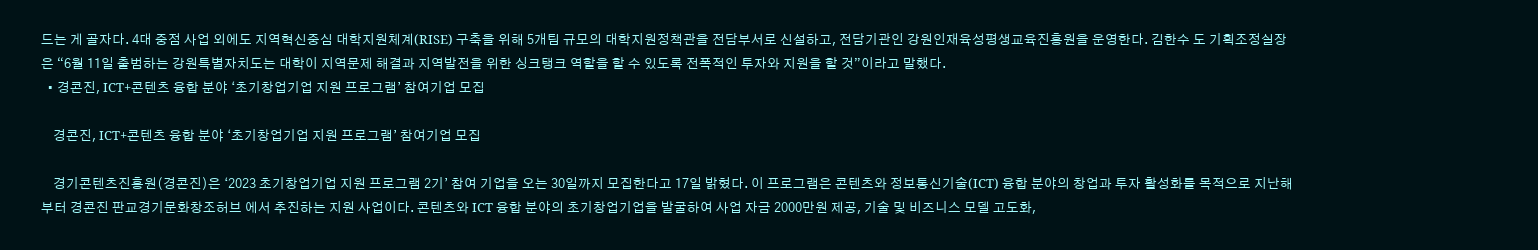드는 게 골자다. 4대 중점 사업 외에도 지역혁신중심 대학지원체계(RISE) 구축을 위해 5개팀 규모의 대학지원정책관을 전담부서로 신설하고, 전담기관인 강원인재육성평생교육진흥원을 운영한다. 김한수 도 기획조정실장은 “6월 11일 출범하는 강원특별자치도는 대학이 지역문제 해결과 지역발전을 위한 싱크탱크 역할을 할 수 있도록 전폭적인 투자와 지원을 할 것”이라고 말했다.
  • 경콘진, ICT+콘텐츠 융합 분야 ‘초기창업기업 지원 프로그램’ 참여기업 모집

    경콘진, ICT+콘텐츠 융합 분야 ‘초기창업기업 지원 프로그램’ 참여기업 모집

    경기콘텐츠진흥원(경콘진)은 ‘2023 초기창업기업 지원 프로그램 2기’ 참여 기업을 오는 30일까지 모집한다고 17일 밝혔다. 이 프로그램은 콘텐츠와 정보통신기술(ICT) 융합 분야의 창업과 투자 활성화를 목적으로 지난해부터 경콘진 판교경기문화창조허브 에서 추진하는 지원 사업이다. 콘텐츠와 ICT 융합 분야의 초기창업기업을 발굴하여 사업 자금 2000만원 제공, 기술 및 비즈니스 모델 고도화,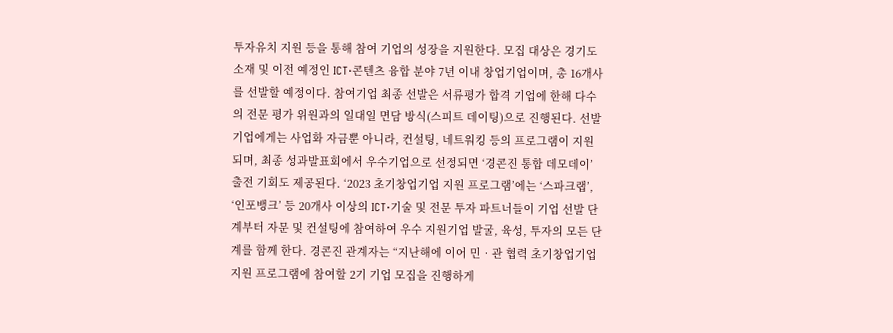투자유치 지원 등을 통해 참여 기업의 성장을 지원한다. 모집 대상은 경기도 소재 및 이전 예정인 ICT·콘텐츠 융합 분야 7년 이내 창업기업이며, 총 16개사를 선발할 예정이다. 참여기업 최종 선발은 서류평가 합격 기업에 한해 다수의 전문 평가 위원과의 일대일 면담 방식(스피트 데이팅)으로 진행된다. 선발 기업에게는 사업화 자금뿐 아니라, 컨설팅, 네트워킹 등의 프로그램이 지원되며, 최종 성과발표회에서 우수기업으로 선정되면 ‘경콘진 통합 데모데이’ 출전 기회도 제공된다. ‘2023 초기창업기업 지원 프로그램’에는 ‘스파크랩’, ‘인포뱅크’ 등 20개사 이상의 ICT·기술 및 전문 투자 파트너들이 기업 선발 단계부터 자문 및 컨설팅에 참여하여 우수 지원기업 발굴, 육성, 투자의 모든 단계를 함께 한다. 경콘진 관계자는 “지난해에 이어 민‧관 협력 초기창업기업 지원 프로그램에 참여할 2기 기업 모집을 진행하게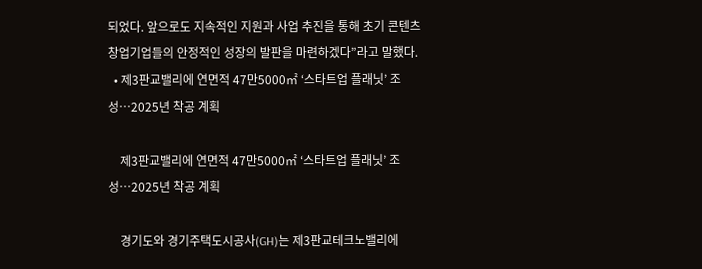되었다. 앞으로도 지속적인 지원과 사업 추진을 통해 초기 콘텐츠 창업기업들의 안정적인 성장의 발판을 마련하겠다”라고 말했다.
  • 제3판교밸리에 연면적 47만5000㎡ ‘스타트업 플래닛’ 조성…2025년 착공 계획

    제3판교밸리에 연면적 47만5000㎡ ‘스타트업 플래닛’ 조성…2025년 착공 계획

    경기도와 경기주택도시공사(GH)는 제3판교테크노밸리에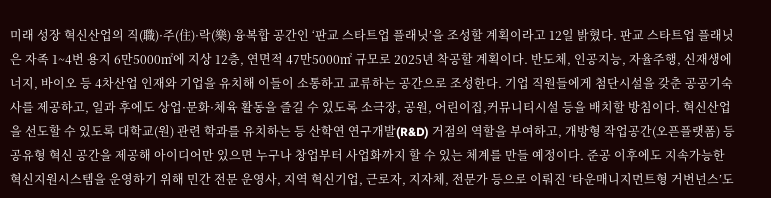미래 성장 혁신산업의 직(職)·주(住)·락(樂) 융복합 공간인 ‘판교 스타트업 플래닛’을 조성할 계획이라고 12일 밝혔다. 판교 스타트업 플래닛은 자족 1~4번 용지 6만5000㎡에 지상 12층, 연면적 47만5000㎡ 규모로 2025년 착공할 계획이다. 반도체, 인공지능, 자율주행, 신재생에너지, 바이오 등 4차산업 인재와 기업을 유치해 이들이 소통하고 교류하는 공간으로 조성한다. 기업 직원들에게 첨단시설을 갖춘 공공기숙사를 제공하고, 일과 후에도 상업·문화·체육 활동을 즐길 수 있도록 소극장, 공원, 어린이집,커뮤니티시설 등을 배치할 방침이다. 혁신산업을 선도할 수 있도록 대학교(원) 관련 학과를 유치하는 등 산학연 연구개발(R&D) 거점의 역할을 부여하고, 개방형 작업공간(오픈플랫폼) 등 공유형 혁신 공간을 제공해 아이디어만 있으면 누구나 창업부터 사업화까지 할 수 있는 체계를 만들 예정이다. 준공 이후에도 지속가능한 혁신지원시스템을 운영하기 위해 민간 전문 운영사, 지역 혁신기업, 근로자, 지자체, 전문가 등으로 이뤄진 ‘타운매니지먼트형 거번넌스’도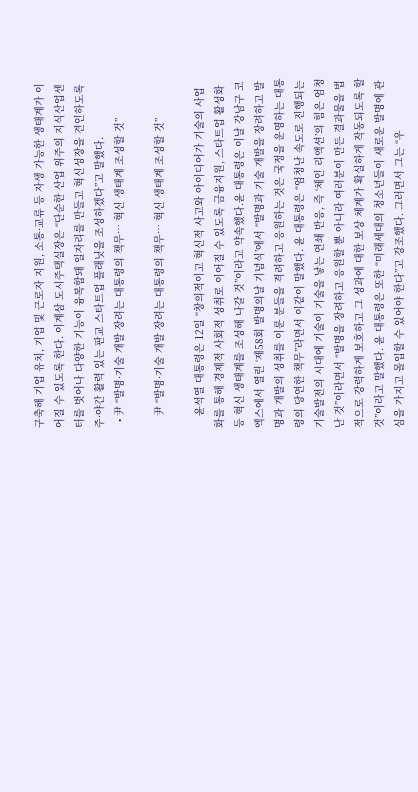구축해 기업 유치, 기업 및 근로자 지원, 소통·교류 등 자생 가능한 생태계가 이어질 수 있도록 한다. 이계삼 도시주택실장은 “단순한 산업 위주의 지식산업센터를 벗어나 다양한 기능이 융복합돼 일자리를 만들고 혁신성장을 견인하도록 주·야간 활력 있는 판교 스타트업 플래닛을 조성하겠다”고 말했다.
  • 尹 “발명·기술 개발 장려는 대통령의 책무… 혁신 생태계 조성할 것”

    尹 “발명·기술 개발 장려는 대통령의 책무… 혁신 생태계 조성할 것”

    윤석열 대통령은 12일 “창의적이고 혁신적 사고와 아이디어가 기술의 사업화를 통해 경제적 사회적 성취로 이어질 수 있도록 금융지원, 스타트업 활성화 등 혁신 생태계를 조성해 나갈 것”이라고 약속했다.윤 대통령은 이날 강남구 코엑스에서 열린 ‘제58회 발명의날 기념식’에서 “발명과 기술 개발을 장려하고 발명과 개발의 성취를 이룬 분들을 격려하고 응원하는 것은 국정을 운영하는 대통령의 당연한 책무”라면서 이같이 말했다. 윤 대통령은 “엄청난 속도로 진행되는 기술발전의 시대에 기술이 기술을 낳는 연쇄 반응, 즉 ‘체인 리액션’의 힘은 엄청난 것”이라면서 “발명을 장려하고 응원할 뿐 아니라 여러분이 만든 결과물을 법적으로 강력하게 보호하고 그 성과에 대한 보상 체계가 확실하게 작동되도록 할 것”이라고 말했다. 윤 대통령은 또한 “미래세대의 청소년들이 새로운 발명에 관심을 가지고 몰입할 수 있어야 한다”고 강조했다. 그러면서 그는 “우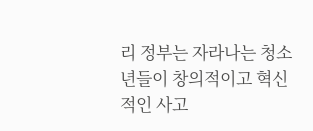리 정부는 자라나는 청소년들이 창의적이고 혁신적인 사고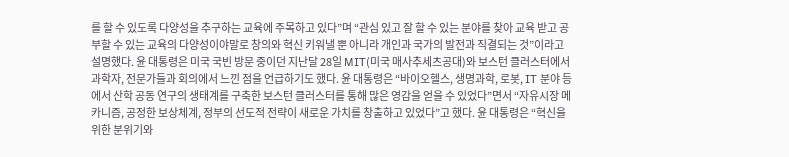를 할 수 있도록 다양성을 추구하는 교육에 주목하고 있다”며 “관심 있고 잘 할 수 있는 분야를 찾아 교육 받고 공부할 수 있는 교육의 다양성이야말로 창의와 혁신 키워낼 뿐 아니라 개인과 국가의 발전과 직결되는 것”이라고 설명했다. 윤 대통령은 미국 국빈 방문 중이던 지난달 28일 MIT(미국 매사추세츠공대)와 보스턴 클러스터에서 과학자, 전문가들과 회의에서 느낀 점을 언급하기도 했다. 윤 대통령은 “바이오헬스, 생명과학, 로봇, IT 분야 등에서 산학 공동 연구의 생태계를 구축한 보스턴 클러스터를 통해 많은 영감을 얻을 수 있었다”면서 “자유시장 메카니즘, 공정한 보상체계, 정부의 선도적 전략이 새로운 가치를 창출하고 있었다”고 했다. 윤 대통령은 “혁신을 위한 분위기와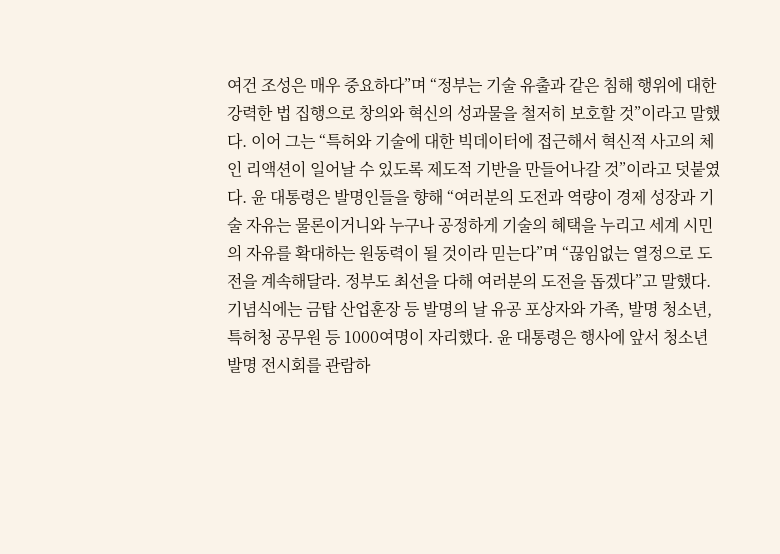여건 조성은 매우 중요하다”며 “정부는 기술 유출과 같은 침해 행위에 대한 강력한 법 집행으로 창의와 혁신의 성과물을 철저히 보호할 것”이라고 말했다. 이어 그는 “특허와 기술에 대한 빅데이터에 접근해서 혁신적 사고의 체인 리액션이 일어날 수 있도록 제도적 기반을 만들어나갈 것”이라고 덧붙였다. 윤 대통령은 발명인들을 향해 “여러분의 도전과 역량이 경제 성장과 기술 자유는 물론이거니와 누구나 공정하게 기술의 혜택을 누리고 세계 시민의 자유를 확대하는 원동력이 될 것이라 믿는다”며 “끊임없는 열정으로 도전을 계속해달라. 정부도 최선을 다해 여러분의 도전을 돕겠다”고 말했다.기념식에는 금탑 산업훈장 등 발명의 날 유공 포상자와 가족, 발명 청소년, 특허청 공무원 등 1000여명이 자리했다. 윤 대통령은 행사에 앞서 청소년 발명 전시회를 관람하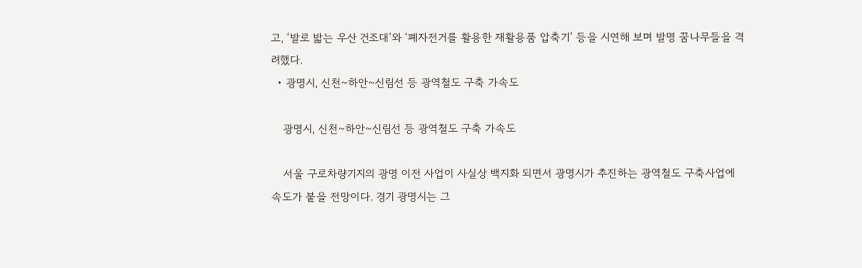고, ‘발로 밟는 우산 건조대’와 ‘폐자전거를 활용한 재활용품 압축기’ 등을 시연해 보며 발명 꿈나무들을 격려했다.
  • 광명시, 신천~하안~신림선 등 광역철도 구축 가속도

    광명시, 신천~하안~신림선 등 광역철도 구축 가속도

    서울 구로차량기지의 광명 이전 사업이 사실상 백지화 되면서 광명시가 추진하는 광역철도 구축사업에 속도가 붙을 전망이다. 경기 광명시는 그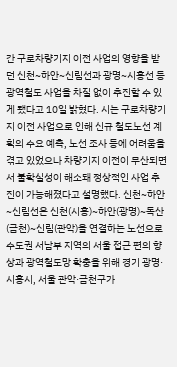간 구로차량기지 이전 사업의 영향을 받던 신천~하안~신림선과 광명~시흥선 등 광역철도 사업을 차질 없이 추진할 수 있게 됐다고 10일 밝혔다. 시는 구로차량기지 이전 사업으로 인해 신규 철도노선 계획의 수요 예측, 노선 조사 등에 어려움을 겪고 있었으나 차량기지 이전이 무산되면서 불확실성이 해소돼 정상적인 사업 추진이 가능해졌다고 설명했다. 신천~하안~신림선은 신천(시흥)~하안(광명)~독산(금천)~신림(관악)을 연결하는 노선으로 수도권 서남부 지역의 서울 접근 편의 향상과 광역철도망 확충을 위해 경기 광명·시흥시, 서울 관악·금천구가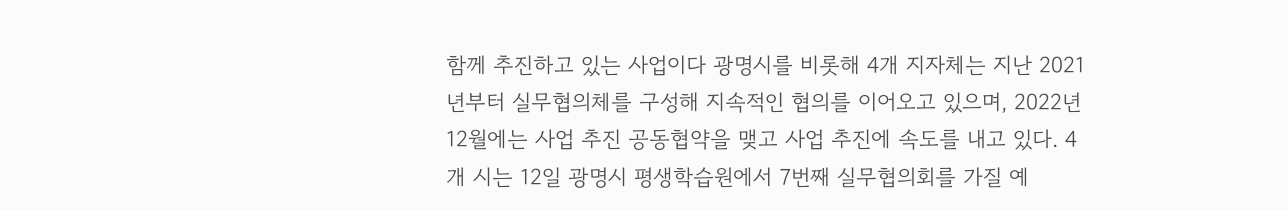함께 추진하고 있는 사업이다 광명시를 비롯해 4개 지자체는 지난 2021년부터 실무협의체를 구성해 지속적인 협의를 이어오고 있으며, 2022년 12월에는 사업 추진 공동협약을 맺고 사업 추진에 속도를 내고 있다. 4개 시는 12일 광명시 평생학습원에서 7번째 실무협의회를 가질 예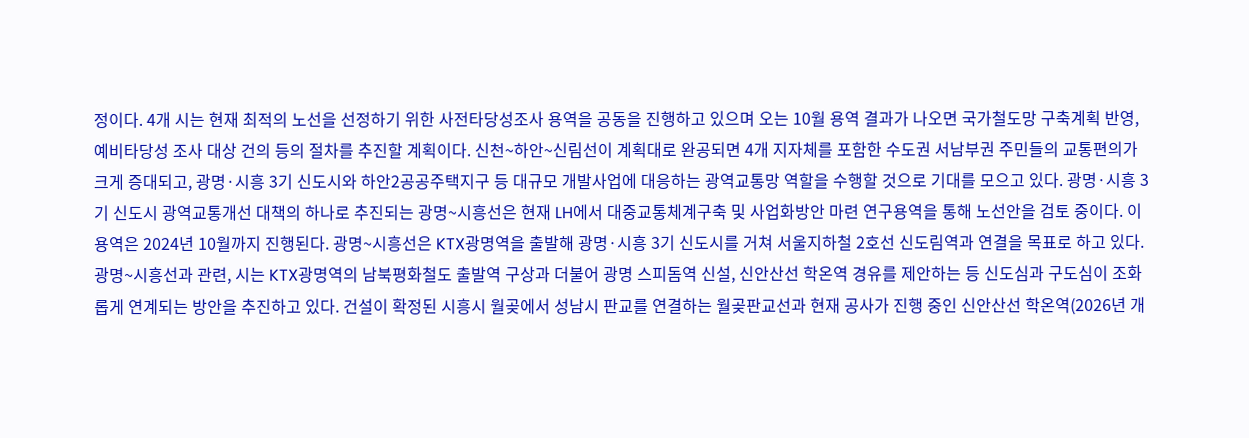정이다. 4개 시는 현재 최적의 노선을 선정하기 위한 사전타당성조사 용역을 공동을 진행하고 있으며 오는 10월 용역 결과가 나오면 국가철도망 구축계획 반영, 예비타당성 조사 대상 건의 등의 절차를 추진할 계획이다. 신천~하안~신림선이 계획대로 완공되면 4개 지자체를 포함한 수도권 서남부권 주민들의 교통편의가 크게 증대되고, 광명·시흥 3기 신도시와 하안2공공주택지구 등 대규모 개발사업에 대응하는 광역교통망 역할을 수행할 것으로 기대를 모으고 있다. 광명·시흥 3기 신도시 광역교통개선 대책의 하나로 추진되는 광명~시흥선은 현재 LH에서 대중교통체계구축 및 사업화방안 마련 연구용역을 통해 노선안을 검토 중이다. 이 용역은 2024년 10월까지 진행된다. 광명~시흥선은 KTX광명역을 출발해 광명·시흥 3기 신도시를 거쳐 서울지하철 2호선 신도림역과 연결을 목표로 하고 있다. 광명~시흥선과 관련, 시는 KTX광명역의 남북평화철도 출발역 구상과 더불어 광명 스피돔역 신설, 신안산선 학온역 경유를 제안하는 등 신도심과 구도심이 조화롭게 연계되는 방안을 추진하고 있다. 건설이 확정된 시흥시 월곶에서 성남시 판교를 연결하는 월곶판교선과 현재 공사가 진행 중인 신안산선 학온역(2026년 개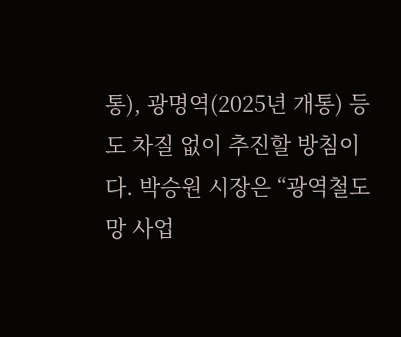통), 광명역(2025년 개통) 등도 차질 없이 추진할 방침이다. 박승원 시장은 “광역철도망 사업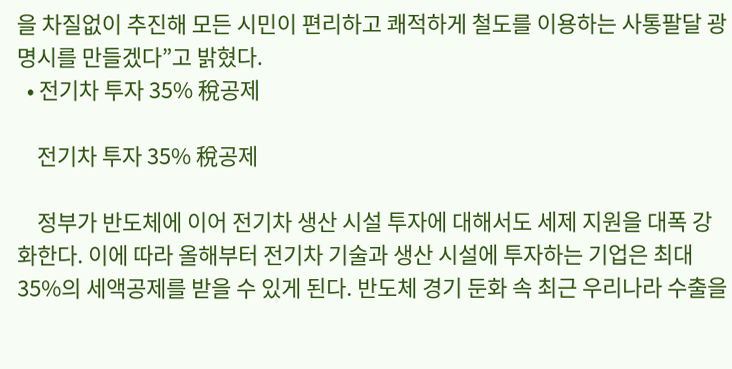을 차질없이 추진해 모든 시민이 편리하고 쾌적하게 철도를 이용하는 사통팔달 광명시를 만들겠다”고 밝혔다.
  • 전기차 투자 35% 稅공제

    전기차 투자 35% 稅공제

    정부가 반도체에 이어 전기차 생산 시설 투자에 대해서도 세제 지원을 대폭 강화한다. 이에 따라 올해부터 전기차 기술과 생산 시설에 투자하는 기업은 최대 35%의 세액공제를 받을 수 있게 된다. 반도체 경기 둔화 속 최근 우리나라 수출을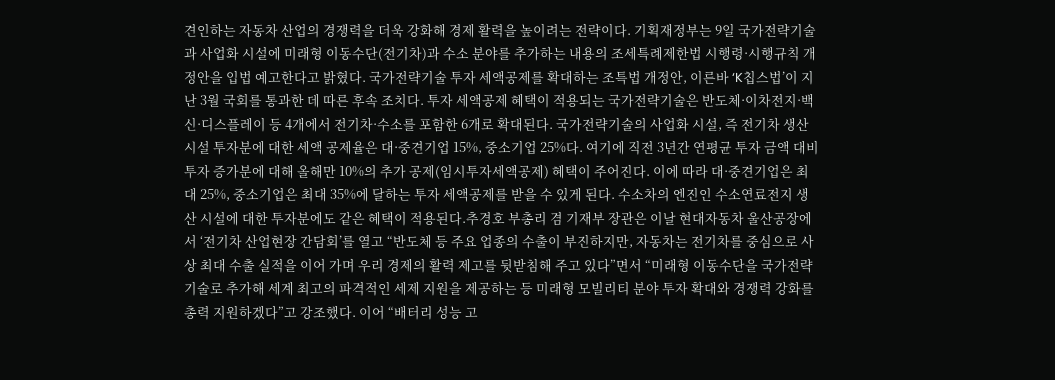견인하는 자동차 산업의 경쟁력을 더욱 강화해 경제 활력을 높이려는 전략이다. 기획재정부는 9일 국가전략기술과 사업화 시설에 미래형 이동수단(전기차)과 수소 분야를 추가하는 내용의 조세특례제한법 시행령·시행규칙 개정안을 입법 예고한다고 밝혔다. 국가전략기술 투자 세액공제를 확대하는 조특법 개정안, 이른바 ‘K칩스법’이 지난 3월 국회를 통과한 데 따른 후속 조치다. 투자 세액공제 혜택이 적용되는 국가전략기술은 반도체·이차전지·백신·디스플레이 등 4개에서 전기차·수소를 포함한 6개로 확대된다. 국가전략기술의 사업화 시설, 즉 전기차 생산 시설 투자분에 대한 세액 공제율은 대·중견기업 15%, 중소기업 25%다. 여기에 직전 3년간 연평균 투자 금액 대비 투자 증가분에 대해 올해만 10%의 추가 공제(임시투자세액공제) 혜택이 주어진다. 이에 따라 대·중견기업은 최대 25%, 중소기업은 최대 35%에 달하는 투자 세액공제를 받을 수 있게 된다. 수소차의 엔진인 수소연료전지 생산 시설에 대한 투자분에도 같은 혜택이 적용된다.추경호 부총리 겸 기재부 장관은 이날 현대자동차 울산공장에서 ‘전기차 산업현장 간담회’를 열고 “반도체 등 주요 업종의 수출이 부진하지만, 자동차는 전기차를 중심으로 사상 최대 수출 실적을 이어 가며 우리 경제의 활력 제고를 뒷받침해 주고 있다”면서 “미래형 이동수단을 국가전략기술로 추가해 세계 최고의 파격적인 세제 지원을 제공하는 등 미래형 모빌리티 분야 투자 확대와 경쟁력 강화를 총력 지원하겠다”고 강조했다. 이어 “배터리 성능 고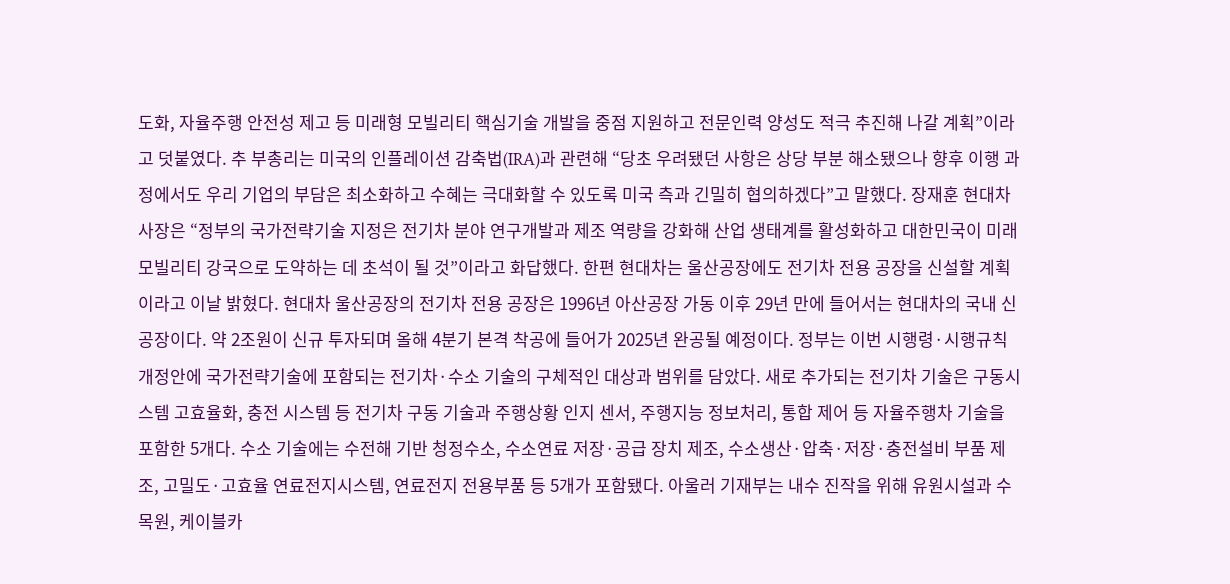도화, 자율주행 안전성 제고 등 미래형 모빌리티 핵심기술 개발을 중점 지원하고 전문인력 양성도 적극 추진해 나갈 계획”이라고 덧붙였다. 추 부총리는 미국의 인플레이션 감축법(IRA)과 관련해 “당초 우려됐던 사항은 상당 부분 해소됐으나 향후 이행 과정에서도 우리 기업의 부담은 최소화하고 수혜는 극대화할 수 있도록 미국 측과 긴밀히 협의하겠다”고 말했다. 장재훈 현대차 사장은 “정부의 국가전략기술 지정은 전기차 분야 연구개발과 제조 역량을 강화해 산업 생태계를 활성화하고 대한민국이 미래 모빌리티 강국으로 도약하는 데 초석이 될 것”이라고 화답했다. 한편 현대차는 울산공장에도 전기차 전용 공장을 신설할 계획이라고 이날 밝혔다. 현대차 울산공장의 전기차 전용 공장은 1996년 아산공장 가동 이후 29년 만에 들어서는 현대차의 국내 신공장이다. 약 2조원이 신규 투자되며 올해 4분기 본격 착공에 들어가 2025년 완공될 예정이다. 정부는 이번 시행령·시행규칙 개정안에 국가전략기술에 포함되는 전기차·수소 기술의 구체적인 대상과 범위를 담았다. 새로 추가되는 전기차 기술은 구동시스템 고효율화, 충전 시스템 등 전기차 구동 기술과 주행상황 인지 센서, 주행지능 정보처리, 통합 제어 등 자율주행차 기술을 포함한 5개다. 수소 기술에는 수전해 기반 청정수소, 수소연료 저장·공급 장치 제조, 수소생산·압축·저장·충전설비 부품 제조, 고밀도·고효율 연료전지시스템, 연료전지 전용부품 등 5개가 포함됐다. 아울러 기재부는 내수 진작을 위해 유원시설과 수목원, 케이블카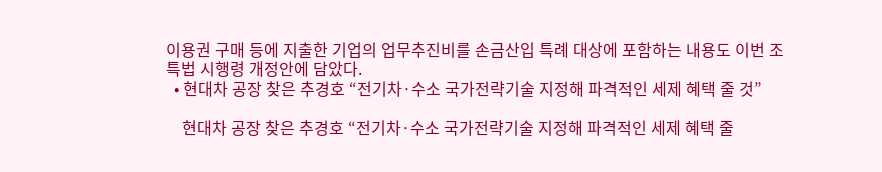이용권 구매 등에 지출한 기업의 업무추진비를 손금산입 특례 대상에 포함하는 내용도 이번 조특법 시행령 개정안에 담았다.
  • 현대차 공장 찾은 추경호 “전기차·수소 국가전략기술 지정해 파격적인 세제 혜택 줄 것”

    현대차 공장 찾은 추경호 “전기차·수소 국가전략기술 지정해 파격적인 세제 혜택 줄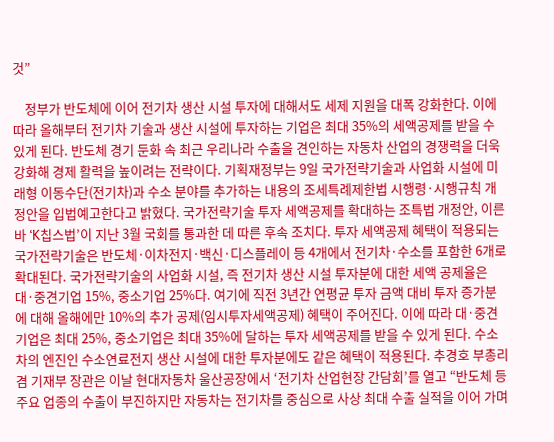것”

    정부가 반도체에 이어 전기차 생산 시설 투자에 대해서도 세제 지원을 대폭 강화한다. 이에 따라 올해부터 전기차 기술과 생산 시설에 투자하는 기업은 최대 35%의 세액공제를 받을 수 있게 된다. 반도체 경기 둔화 속 최근 우리나라 수출을 견인하는 자동차 산업의 경쟁력을 더욱 강화해 경제 활력을 높이려는 전략이다. 기획재정부는 9일 국가전략기술과 사업화 시설에 미래형 이동수단(전기차)과 수소 분야를 추가하는 내용의 조세특례제한법 시행령·시행규칙 개정안을 입법예고한다고 밝혔다. 국가전략기술 투자 세액공제를 확대하는 조특법 개정안, 이른바 ‘K칩스법’이 지난 3월 국회를 통과한 데 따른 후속 조치다. 투자 세액공제 혜택이 적용되는 국가전략기술은 반도체·이차전지·백신·디스플레이 등 4개에서 전기차·수소를 포함한 6개로 확대된다. 국가전략기술의 사업화 시설, 즉 전기차 생산 시설 투자분에 대한 세액 공제율은 대·중견기업 15%, 중소기업 25%다. 여기에 직전 3년간 연평균 투자 금액 대비 투자 증가분에 대해 올해에만 10%의 추가 공제(임시투자세액공제) 혜택이 주어진다. 이에 따라 대·중견기업은 최대 25%, 중소기업은 최대 35%에 달하는 투자 세액공제를 받을 수 있게 된다. 수소차의 엔진인 수소연료전지 생산 시설에 대한 투자분에도 같은 혜택이 적용된다. 추경호 부총리 겸 기재부 장관은 이날 현대자동차 울산공장에서 ‘전기차 산업현장 간담회’를 열고 “반도체 등 주요 업종의 수출이 부진하지만 자동차는 전기차를 중심으로 사상 최대 수출 실적을 이어 가며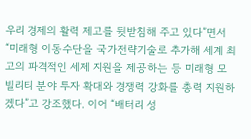우리 경제의 활력 제고를 뒷받침해 주고 있다”면서 “미래형 이동수단을 국가전략기술로 추가해 세계 최고의 파격적인 세제 지원을 제공하는 등 미래형 모빌리티 분야 투자 확대와 경쟁력 강화를 총력 지원하겠다”고 강조했다. 이어 “배터리 성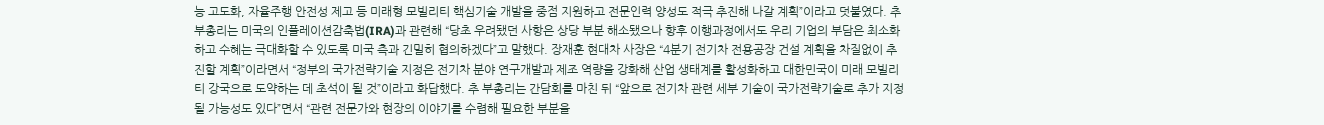능 고도화, 자율주행 안전성 제고 등 미래형 모빌리티 핵심기술 개발을 중점 지원하고 전문인력 양성도 적극 추진해 나갈 계획”이라고 덧붙였다. 추 부총리는 미국의 인플레이션감축법(IRA)과 관련해 “당초 우려됐던 사항은 상당 부분 해소됐으나 향후 이행과정에서도 우리 기업의 부담은 최소화하고 수혜는 극대화할 수 있도록 미국 측과 긴밀히 협의하겠다”고 말했다. 장재훈 현대차 사장은 “4분기 전기차 전용공장 건설 계획을 차질없이 추진할 계획”이라면서 “정부의 국가전략기술 지정은 전기차 분야 연구개발과 제조 역량을 강화해 산업 생태계를 활성화하고 대한민국이 미래 모빌리티 강국으로 도약하는 데 초석이 될 것”이라고 화답했다. 추 부총리는 간담회를 마친 뒤 “앞으로 전기차 관련 세부 기술이 국가전략기술로 추가 지정될 가능성도 있다”면서 “관련 전문가와 현장의 이야기를 수렴해 필요한 부분을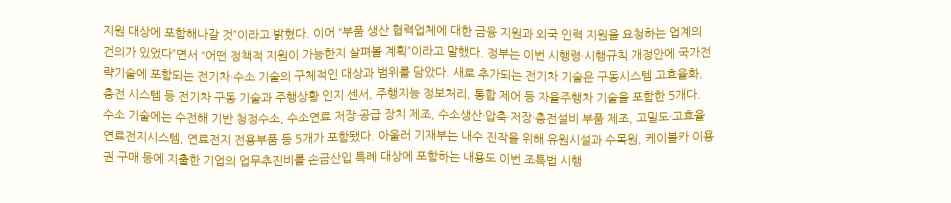지원 대상에 포함해나갈 것”이라고 밝혔다. 이어 “부품 생산 협력업체에 대한 금융 지원과 외국 인력 지원을 요청하는 업계의 건의가 있었다”면서 “어떤 정책적 지원이 가능한지 살펴볼 계획”이라고 말했다. 정부는 이번 시행령·시행규칙 개정안에 국가전략기술에 포함되는 전기차·수소 기술의 구체적인 대상과 범위를 담았다. 새로 추가되는 전기차 기술은 구동시스템 고효율화, 충전 시스템 등 전기차 구동 기술과 주행상황 인지 센서, 주행지능 정보처리, 통합 제어 등 자율주행차 기술을 포함한 5개다. 수소 기술에는 수전해 기반 청정수소, 수소연료 저장·공급 장치 제조, 수소생산·압축·저장·충전설비 부품 제조, 고밀도·고효율 연료전지시스템, 연료전지 전용부품 등 5개가 포함됐다. 아울러 기재부는 내수 진작을 위해 유원시설과 수목원, 케이블카 이용권 구매 등에 지출한 기업의 업무추진비를 손금산입 특례 대상에 포함하는 내용도 이번 조특법 시행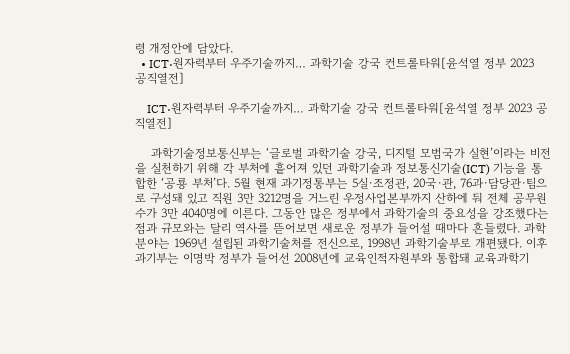령 개정안에 담았다.
  • ICT·원자력부터 우주기술까지… 과학기술 강국 컨트롤타워[윤석열 정부 2023 공직열전]

    ICT·원자력부터 우주기술까지… 과학기술 강국 컨트롤타워[윤석열 정부 2023 공직열전]

    과학기술정보통신부는 ‘글로벌 과학기술 강국, 디지털 모범국가 실현’이라는 비전을 실천하기 위해 각 부처에 흩어져 있던 과학기술과 정보통신기술(ICT) 기능을 통합한 ‘공룡 부처’다. 5월 현재 과기정통부는 5실·조정관, 20국·관, 76과·담당관·팀으로 구성돼 있고 직원 3만 3212명을 거느린 우정사업본부까지 산하에 둬 전체 공무원 수가 3만 4040명에 이른다. 그동안 많은 정부에서 과학기술의 중요성을 강조했다는 점과 규모와는 달리 역사를 뜯어보면 새로운 정부가 들어설 때마다 흔들렸다. 과학 분야는 1969년 설립된 과학기술처를 전신으로, 1998년 과학기술부로 개편됐다. 이후 과기부는 이명박 정부가 들어선 2008년에 교육인적자원부와 통합돼 교육과학기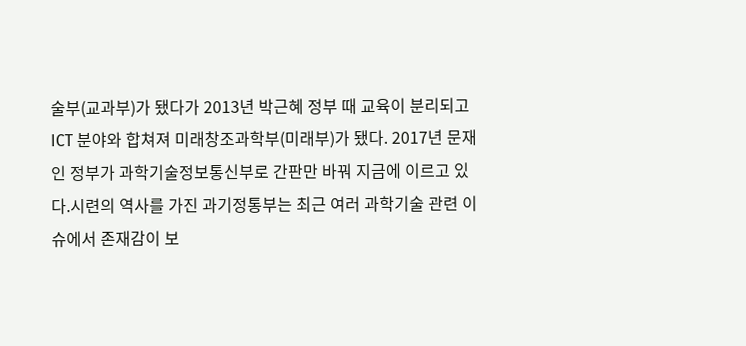술부(교과부)가 됐다가 2013년 박근혜 정부 때 교육이 분리되고 ICT 분야와 합쳐져 미래창조과학부(미래부)가 됐다. 2017년 문재인 정부가 과학기술정보통신부로 간판만 바꿔 지금에 이르고 있다.시련의 역사를 가진 과기정통부는 최근 여러 과학기술 관련 이슈에서 존재감이 보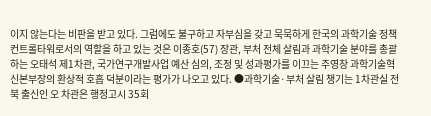이지 않는다는 비판을 받고 있다. 그럼에도 불구하고 자부심을 갖고 묵묵하게 한국의 과학기술 정책 컨트롤타워로서의 역할을 하고 있는 것은 이종호(57) 장관, 부처 전체 살림과 과학기술 분야를 총괄하는 오태석 제1차관, 국가연구개발사업 예산 심의, 조정 및 성과평가를 이끄는 주영창 과학기술혁신본부장의 환상적 호흡 덕분이라는 평가가 나오고 있다. ●과학기술·부처 살림 챙기는 1차관실 전북 출신인 오 차관은 행정고시 35회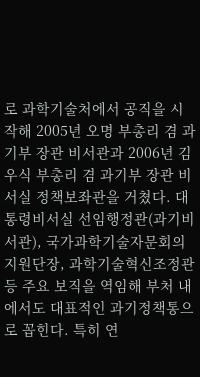로 과학기술처에서 공직을 시작해 2005년 오명 부총리 겸 과기부 장관 비서관과 2006년 김우식 부총리 겸 과기부 장관 비서실 정책보좌관을 거쳤다. 대통령비서실 선임행정관(과기비서관), 국가과학기술자문회의지원단장, 과학기술혁신조정관 등 주요 보직을 역임해 부처 내에서도 대표적인 과기정책통으로 꼽힌다. 특히 연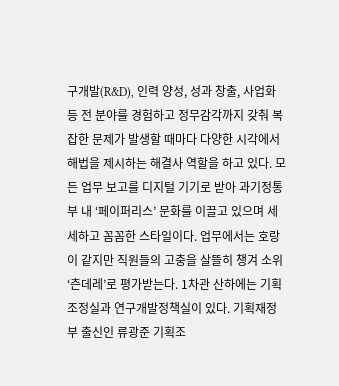구개발(R&D), 인력 양성, 성과 창출, 사업화 등 전 분야를 경험하고 정무감각까지 갖춰 복잡한 문제가 발생할 때마다 다양한 시각에서 해법을 제시하는 해결사 역할을 하고 있다. 모든 업무 보고를 디지털 기기로 받아 과기정통부 내 ‘페이퍼리스’ 문화를 이끌고 있으며 세세하고 꼼꼼한 스타일이다. 업무에서는 호랑이 같지만 직원들의 고충을 살뜰히 챙겨 소위 ‘츤데레’로 평가받는다. 1차관 산하에는 기획조정실과 연구개발정책실이 있다. 기획재정부 출신인 류광준 기획조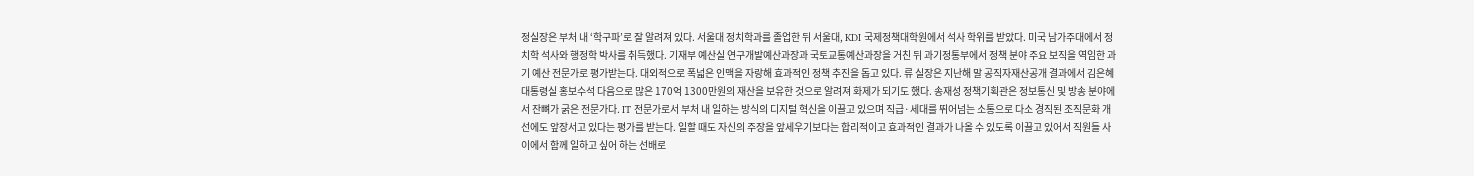정실장은 부처 내 ‘학구파’로 잘 알려져 있다. 서울대 정치학과를 졸업한 뒤 서울대, KDI 국제정책대학원에서 석사 학위를 받았다. 미국 남가주대에서 정치학 석사와 행정학 박사를 취득했다. 기재부 예산실 연구개발예산과장과 국토교통예산과장을 거친 뒤 과기정통부에서 정책 분야 주요 보직을 역임한 과기 예산 전문가로 평가받는다. 대외적으로 폭넓은 인맥을 자랑해 효과적인 정책 추진을 돕고 있다. 류 실장은 지난해 말 공직자재산공개 결과에서 김은혜 대통령실 홍보수석 다음으로 많은 170억 1300만원의 재산을 보유한 것으로 알려져 화제가 되기도 했다. 송재성 정책기획관은 정보통신 및 방송 분야에서 잔뼈가 굵은 전문가다. IT 전문가로서 부처 내 일하는 방식의 디지털 혁신을 이끌고 있으며 직급·세대를 뛰어넘는 소통으로 다소 경직된 조직문화 개선에도 앞장서고 있다는 평가를 받는다. 일할 때도 자신의 주장을 앞세우기보다는 합리적이고 효과적인 결과가 나올 수 있도록 이끌고 있어서 직원들 사이에서 함께 일하고 싶어 하는 선배로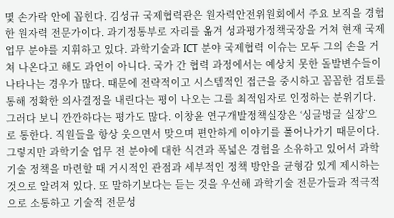몇 손가락 안에 꼽힌다. 김성규 국제협력관은 원자력안전위원회에서 주요 보직을 경험한 원자력 전문가이다. 과기정통부로 자리를 옮겨 성과평가정책국장을 거쳐 현재 국제 업무 분야를 지휘하고 있다. 과학기술과 ICT 분야 국제협력 이슈는 모두 그의 손을 거쳐 나온다고 해도 과언이 아니다. 국가 간 협력 과정에서는 예상치 못한 돌발변수들이 나타나는 경우가 많다. 때문에 전략적이고 시스템적인 접근을 중시하고 꼼꼼한 검토를 통해 정확한 의사결정을 내린다는 평이 나오는 그를 최적임자로 인정하는 분위기다. 그러다 보니 깐깐하다는 평가도 많다. 이창윤 연구개발정책실장은 ‘싱글벙글 실장’으로 통한다. 직원들을 항상 웃으면서 맞으며 편안하게 이야기를 풀어나가기 때문이다. 그렇지만 과학기술 업무 전 분야에 대한 식견과 폭넓은 경험을 소유하고 있어서 과학기술 정책을 마련할 때 거시적인 관점과 세부적인 정책 방안을 균형감 있게 제시하는 것으로 알려져 있다. 또 말하기보다는 듣는 것을 우선해 과학기술 전문가들과 적극적으로 소통하고 기술적 전문성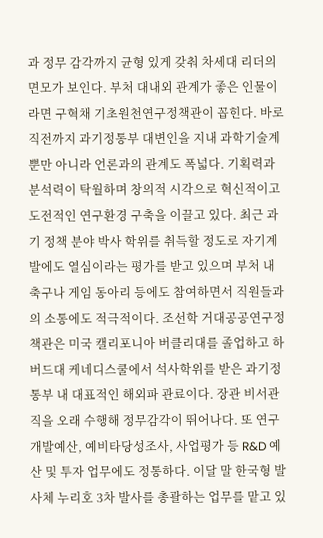과 정무 감각까지 균형 있게 갖춰 차세대 리더의 면모가 보인다. 부처 대내외 관계가 좋은 인물이라면 구혁채 기초원천연구정책관이 꼽힌다. 바로 직전까지 과기정통부 대변인을 지내 과학기술계뿐만 아니라 언론과의 관계도 폭넓다. 기획력과 분석력이 탁월하며 창의적 시각으로 혁신적이고 도전적인 연구환경 구축을 이끌고 있다. 최근 과기 정책 분야 박사 학위를 취득할 정도로 자기계발에도 열심이라는 평가를 받고 있으며 부처 내 축구나 게임 동아리 등에도 참여하면서 직원들과의 소통에도 적극적이다. 조선학 거대공공연구정책관은 미국 캘리포니아 버클리대를 졸업하고 하버드대 케네디스쿨에서 석사학위를 받은 과기정통부 내 대표적인 해외파 관료이다. 장관 비서관직을 오래 수행해 정무감각이 뛰어나다. 또 연구개발예산, 예비타당성조사, 사업평가 등 R&D 예산 및 투자 업무에도 정통하다. 이달 말 한국형 발사체 누리호 3차 발사를 총괄하는 업무를 맡고 있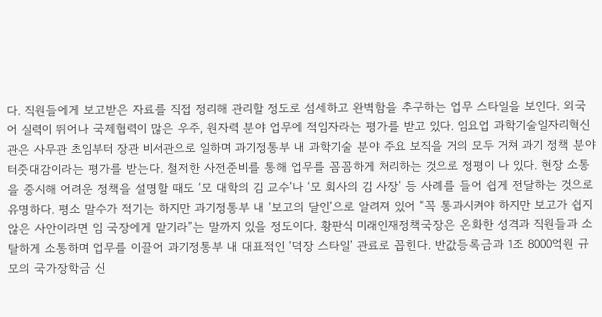다. 직원들에게 보고받은 자료를 직접 정리해 관리할 정도로 섬세하고 완벽함을 추구하는 업무 스타일을 보인다. 외국어 실력이 뛰어나 국제협력이 많은 우주, 원자력 분야 업무에 적임자라는 평가를 받고 있다. 임요업 과학기술일자리혁신관은 사무관 초임부터 장관 비서관으로 일하며 과기정통부 내 과학기술 분야 주요 보직을 거의 모두 거쳐 과기 정책 분야 터줏대감이라는 평가를 받는다. 철저한 사전준비를 통해 업무를 꼼꼼하게 처리하는 것으로 정평이 나 있다. 현장 소통을 중시해 어려운 정책을 설명할 때도 ‘모 대학의 김 교수’나 ‘모 회사의 김 사장’ 등 사례를 들어 쉽게 전달하는 것으로 유명하다. 평소 말수가 적기는 하지만 과기정통부 내 ‘보고의 달인’으로 알려져 있어 “꼭 통과시켜야 하지만 보고가 쉽지 않은 사안이라면 임 국장에게 맡기라”는 말까지 있을 정도이다. 황판식 미래인재정책국장은 온화한 성격과 직원들과 소탈하게 소통하며 업무를 이끌어 과기정통부 내 대표적인 ‘덕장 스타일’ 관료로 꼽힌다. 반값등록금과 1조 8000억원 규모의 국가장학금 신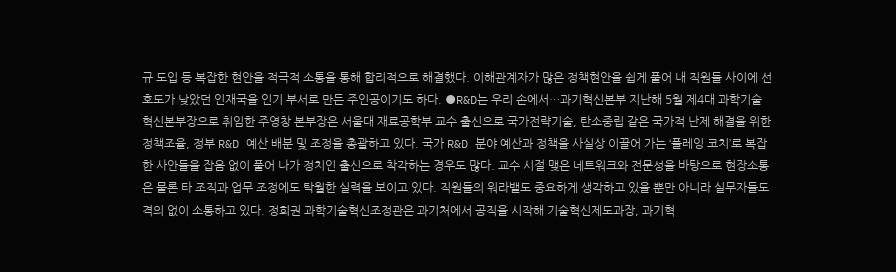규 도입 등 복잡한 현안을 적극적 소통을 통해 합리적으로 해결했다. 이해관계자가 많은 정책현안을 쉽게 풀어 내 직원들 사이에 선호도가 낮았던 인재국을 인기 부서로 만든 주인공이기도 하다. ●R&D는 우리 손에서…과기혁신본부 지난해 5월 제4대 과학기술혁신본부장으로 취임한 주영창 본부장은 서울대 재료공학부 교수 출신으로 국가전략기술, 탄소중립 같은 국가적 난제 해결을 위한 정책조율, 정부 R&D 예산 배분 및 조정을 총괄하고 있다. 국가 R&D 분야 예산과 정책을 사실상 이끌어 가는 ‘플레잉 코치’로 복잡한 사안들을 잡음 없이 풀어 나가 정치인 출신으로 착각하는 경우도 많다. 교수 시절 맺은 네트워크와 전문성을 바탕으로 현장소통은 물론 타 조직과 업무 조정에도 탁월한 실력을 보이고 있다. 직원들의 워라밸도 중요하게 생각하고 있을 뿐만 아니라 실무자들도 격의 없이 소통하고 있다. 정희권 과학기술혁신조정관은 과기처에서 공직을 시작해 기술혁신제도과장, 과기혁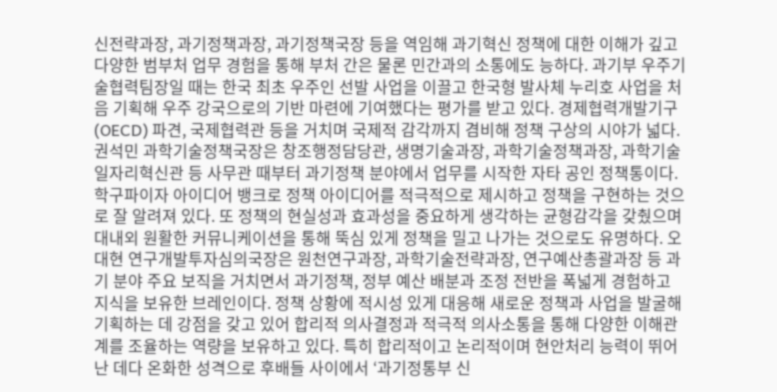신전략과장, 과기정책과장, 과기정책국장 등을 역임해 과기혁신 정책에 대한 이해가 깊고 다양한 범부처 업무 경험을 통해 부처 간은 물론 민간과의 소통에도 능하다. 과기부 우주기술협력팀장일 때는 한국 최초 우주인 선발 사업을 이끌고 한국형 발사체 누리호 사업을 처음 기획해 우주 강국으로의 기반 마련에 기여했다는 평가를 받고 있다. 경제협력개발기구(OECD) 파견, 국제협력관 등을 거치며 국제적 감각까지 겸비해 정책 구상의 시야가 넓다. 권석민 과학기술정책국장은 창조행정담당관, 생명기술과장, 과학기술정책과장, 과학기술일자리혁신관 등 사무관 때부터 과기정책 분야에서 업무를 시작한 자타 공인 정책통이다. 학구파이자 아이디어 뱅크로 정책 아이디어를 적극적으로 제시하고 정책을 구현하는 것으로 잘 알려져 있다. 또 정책의 현실성과 효과성을 중요하게 생각하는 균형감각을 갖췄으며 대내외 원활한 커뮤니케이션을 통해 뚝심 있게 정책을 밀고 나가는 것으로도 유명하다. 오대현 연구개발투자심의국장은 원천연구과장, 과학기술전략과장, 연구예산총괄과장 등 과기 분야 주요 보직을 거치면서 과기정책, 정부 예산 배분과 조정 전반을 폭넓게 경험하고 지식을 보유한 브레인이다. 정책 상황에 적시성 있게 대응해 새로운 정책과 사업을 발굴해 기획하는 데 강점을 갖고 있어 합리적 의사결정과 적극적 의사소통을 통해 다양한 이해관계를 조율하는 역량을 보유하고 있다. 특히 합리적이고 논리적이며 현안처리 능력이 뛰어난 데다 온화한 성격으로 후배들 사이에서 ‘과기정통부 신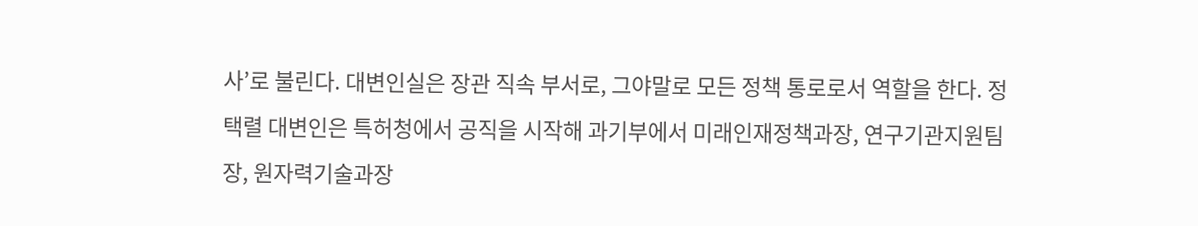사’로 불린다. 대변인실은 장관 직속 부서로, 그야말로 모든 정책 통로로서 역할을 한다. 정택렬 대변인은 특허청에서 공직을 시작해 과기부에서 미래인재정책과장, 연구기관지원팀장, 원자력기술과장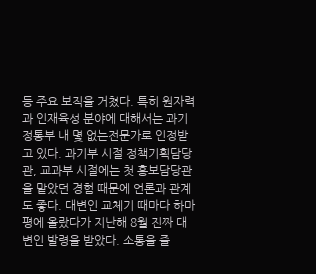등 주요 보직을 거쳤다. 특히 원자력과 인재육성 분야에 대해서는 과기정통부 내 몇 없는전문가로 인정받고 있다. 과기부 시절 정책기획담당관, 교과부 시절에는 첫 홍보담당관을 맡았던 경험 때문에 언론과 관계도 좋다. 대변인 교체기 때마다 하마평에 올랐다가 지난해 8월 진짜 대변인 발령을 받았다. 소통을 즐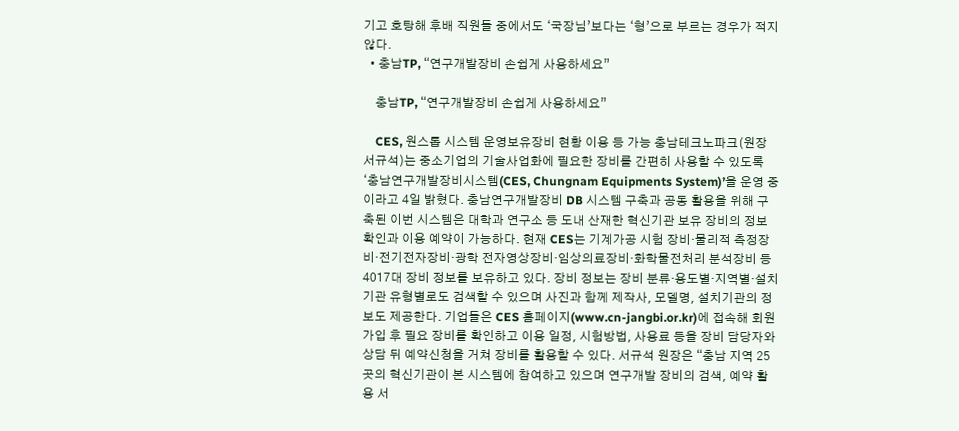기고 호탕해 후배 직원들 중에서도 ‘국장님’보다는 ‘형’으로 부르는 경우가 적지 않다.
  • 충남TP, “연구개발장비 손쉽게 사용하세요”

    충남TP, “연구개발장비 손쉽게 사용하세요”

    CES, 원스톱 시스템 운영보유장비 현황 이용 등 가능 충남테크노파크(원장 서규석)는 중소기업의 기술사업화에 필요한 장비를 간편히 사용할 수 있도록 ‘충남연구개발장비시스템(CES, Chungnam Equipments System)’을 운영 중이라고 4일 밝혔다. 충남연구개발장비 DB 시스템 구축과 공동 활용을 위해 구축된 이번 시스템은 대학과 연구소 등 도내 산재한 혁신기관 보유 장비의 정보 확인과 이용 예약이 가능하다. 현재 CES는 기계가공 시험 장비·물리적 측정장비·전기전자장비·광학 전자영상장비·임상의료장비·화학물전처리 분석장비 등 4017대 장비 정보를 보유하고 있다. 장비 정보는 장비 분류·용도별·지역별·설치기관 유형별로도 검색할 수 있으며 사진과 함께 제작사, 모델명, 설치기관의 정보도 제공한다. 기업들은 CES 홈페이지(www.cn-jangbi.or.kr)에 접속해 회원가입 후 필요 장비를 확인하고 이용 일정, 시험방법, 사용료 등을 장비 담당자와 상담 뒤 예약신청을 거쳐 장비를 활용할 수 있다. 서규석 원장은 “충남 지역 25곳의 혁신기관이 본 시스템에 참여하고 있으며 연구개발 장비의 검색, 예약 활용 서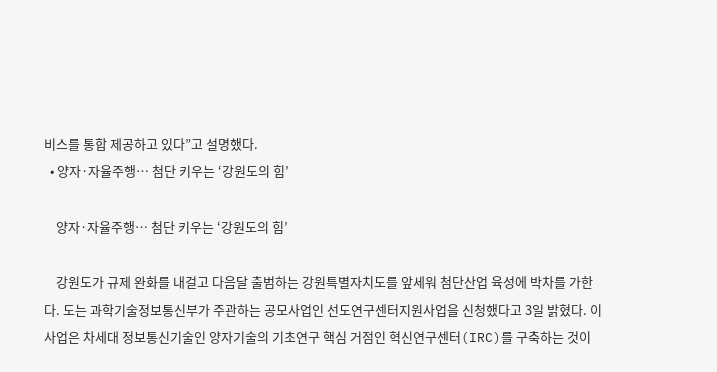비스를 통합 제공하고 있다”고 설명했다.
  • 양자·자율주행… 첨단 키우는 ‘강원도의 힘’

    양자·자율주행… 첨단 키우는 ‘강원도의 힘’

    강원도가 규제 완화를 내걸고 다음달 출범하는 강원특별자치도를 앞세워 첨단산업 육성에 박차를 가한다. 도는 과학기술정보통신부가 주관하는 공모사업인 선도연구센터지원사업을 신청했다고 3일 밝혔다. 이 사업은 차세대 정보통신기술인 양자기술의 기초연구 핵심 거점인 혁신연구센터(IRC)를 구축하는 것이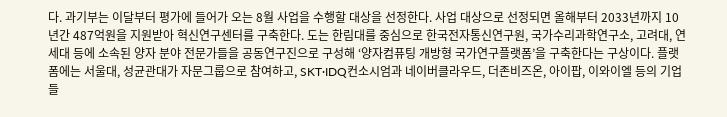다. 과기부는 이달부터 평가에 들어가 오는 8월 사업을 수행할 대상을 선정한다. 사업 대상으로 선정되면 올해부터 2033년까지 10년간 487억원을 지원받아 혁신연구센터를 구축한다. 도는 한림대를 중심으로 한국전자통신연구원, 국가수리과학연구소, 고려대, 연세대 등에 소속된 양자 분야 전문가들을 공동연구진으로 구성해 ‘양자컴퓨팅 개방형 국가연구플랫폼’을 구축한다는 구상이다. 플랫폼에는 서울대, 성균관대가 자문그룹으로 참여하고, SKT·IDQ컨소시엄과 네이버클라우드, 더존비즈온, 아이팝, 이와이엘 등의 기업들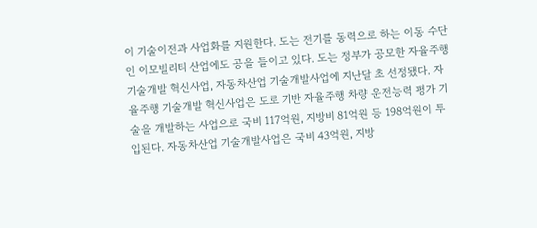이 기술이전과 사업화를 지원한다. 도는 전기를 동력으로 하는 이동 수단인 이모빌리티 산업에도 공을 들이고 있다. 도는 정부가 공모한 자율주행 기술개발 혁신사업, 자동차산업 기술개발사업에 지난달 초 선정됐다. 자율주행 기술개발 혁신사업은 도로 기반 자율주행 차량 운전능력 평가 기술을 개발하는 사업으로 국비 117억원, 지방비 81억원 등 198억원이 투입된다. 자동차산업 기술개발사업은 국비 43억원, 지방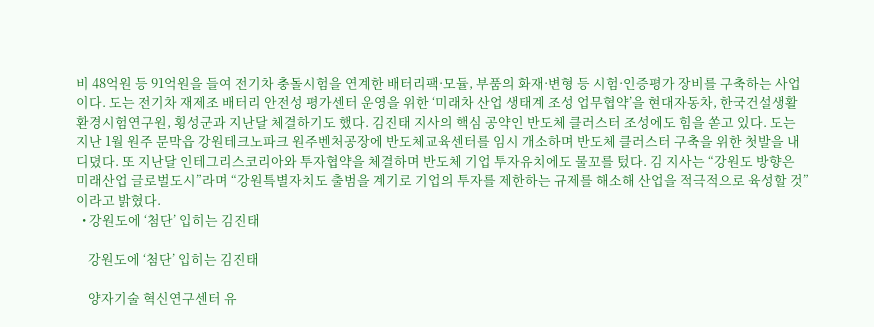비 48억원 등 91억원을 들여 전기차 충돌시험을 연계한 배터리팩·모듈, 부품의 화재·변형 등 시험·인증평가 장비를 구축하는 사업이다. 도는 전기차 재제조 배터리 안전성 평가센터 운영을 위한 ‘미래차 산업 생태계 조성 업무협약’을 현대자동차, 한국건설생활환경시험연구원, 횡성군과 지난달 체결하기도 했다. 김진태 지사의 핵심 공약인 반도체 클러스터 조성에도 힘을 쏟고 있다. 도는 지난 1월 원주 문막읍 강원테크노파크 원주벤처공장에 반도체교육센터를 임시 개소하며 반도체 클러스터 구축을 위한 첫발을 내디뎠다. 또 지난달 인테그리스코리아와 투자협약을 체결하며 반도체 기업 투자유치에도 물꼬를 텄다. 김 지사는 “강원도 방향은 미래산업 글로벌도시”라며 “강원특별자치도 출범을 계기로 기업의 투자를 제한하는 규제를 해소해 산업을 적극적으로 육성할 것”이라고 밝혔다.
  • 강원도에 ‘첨단’ 입히는 김진태

    강원도에 ‘첨단’ 입히는 김진태

    양자기술 혁신연구센터 유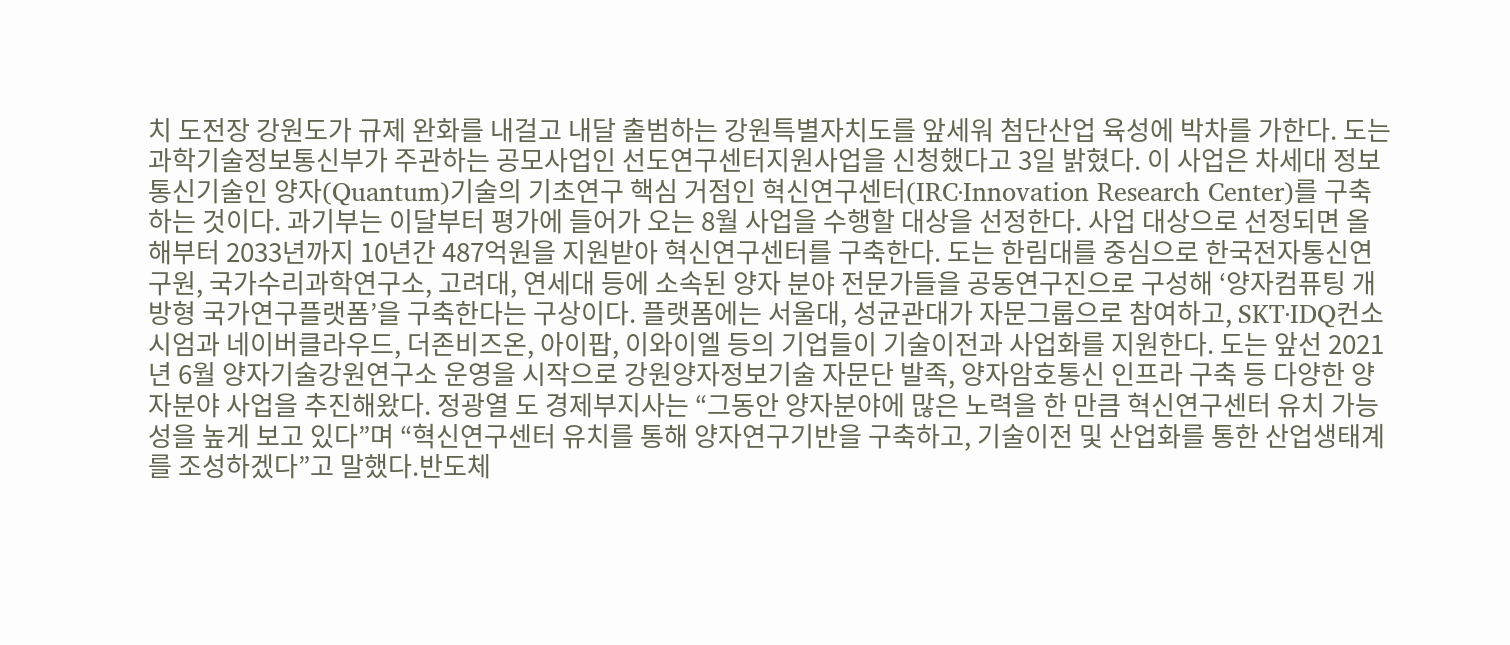치 도전장 강원도가 규제 완화를 내걸고 내달 출범하는 강원특별자치도를 앞세워 첨단산업 육성에 박차를 가한다. 도는 과학기술정보통신부가 주관하는 공모사업인 선도연구센터지원사업을 신청했다고 3일 밝혔다. 이 사업은 차세대 정보통신기술인 양자(Quantum)기술의 기초연구 핵심 거점인 혁신연구센터(IRC·Innovation Research Center)를 구축하는 것이다. 과기부는 이달부터 평가에 들어가 오는 8월 사업을 수행할 대상을 선정한다. 사업 대상으로 선정되면 올해부터 2033년까지 10년간 487억원을 지원받아 혁신연구센터를 구축한다. 도는 한림대를 중심으로 한국전자통신연구원, 국가수리과학연구소, 고려대, 연세대 등에 소속된 양자 분야 전문가들을 공동연구진으로 구성해 ‘양자컴퓨팅 개방형 국가연구플랫폼’을 구축한다는 구상이다. 플랫폼에는 서울대, 성균관대가 자문그룹으로 참여하고, SKT·IDQ컨소시엄과 네이버클라우드, 더존비즈온, 아이팝, 이와이엘 등의 기업들이 기술이전과 사업화를 지원한다. 도는 앞선 2021년 6월 양자기술강원연구소 운영을 시작으로 강원양자정보기술 자문단 발족, 양자암호통신 인프라 구축 등 다양한 양자분야 사업을 추진해왔다. 정광열 도 경제부지사는 “그동안 양자분야에 많은 노력을 한 만큼 혁신연구센터 유치 가능성을 높게 보고 있다”며 “혁신연구센터 유치를 통해 양자연구기반을 구축하고, 기술이전 및 산업화를 통한 산업생태계를 조성하겠다”고 말했다.반도체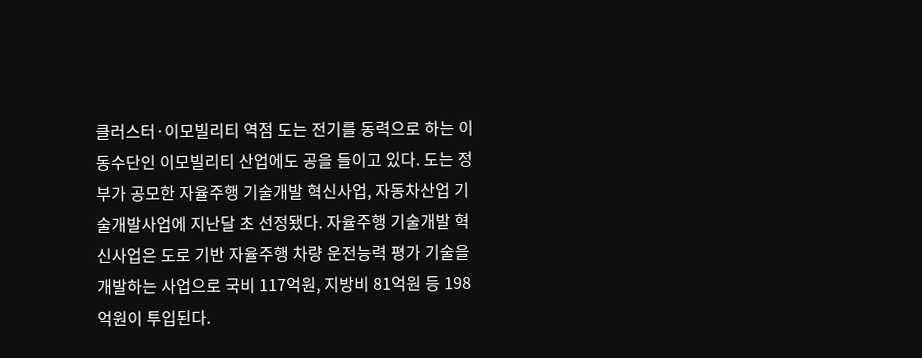클러스터·이모빌리티 역점 도는 전기를 동력으로 하는 이동수단인 이모빌리티 산업에도 공을 들이고 있다. 도는 정부가 공모한 자율주행 기술개발 혁신사업, 자동차산업 기술개발사업에 지난달 초 선정됐다. 자율주행 기술개발 혁신사업은 도로 기반 자율주행 차량 운전능력 평가 기술을 개발하는 사업으로 국비 117억원, 지방비 81억원 등 198억원이 투입된다.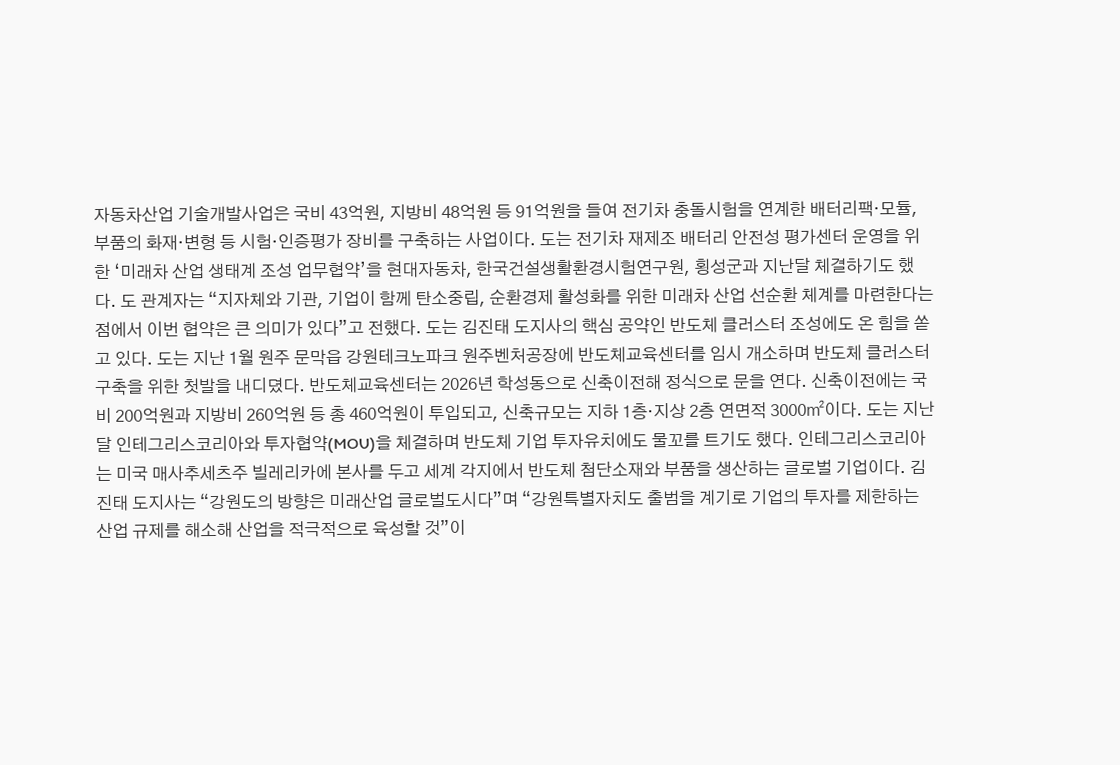자동차산업 기술개발사업은 국비 43억원, 지방비 48억원 등 91억원을 들여 전기차 충돌시험을 연계한 배터리팩·모듈, 부품의 화재·변형 등 시험·인증평가 장비를 구축하는 사업이다. 도는 전기차 재제조 배터리 안전성 평가센터 운영을 위한 ‘미래차 산업 생태계 조성 업무협약’을 현대자동차, 한국건설생활환경시험연구원, 횡성군과 지난달 체결하기도 했다. 도 관계자는 “지자체와 기관, 기업이 함께 탄소중립, 순환경제 활성화를 위한 미래차 산업 선순환 체계를 마련한다는 점에서 이번 협약은 큰 의미가 있다”고 전했다. 도는 김진태 도지사의 핵심 공약인 반도체 클러스터 조성에도 온 힘을 쏟고 있다. 도는 지난 1월 원주 문막읍 강원테크노파크 원주벤처공장에 반도체교육센터를 임시 개소하며 반도체 클러스터 구축을 위한 첫발을 내디뎠다. 반도체교육센터는 2026년 학성동으로 신축이전해 정식으로 문을 연다. 신축이전에는 국비 200억원과 지방비 260억원 등 총 460억원이 투입되고, 신축규모는 지하 1층·지상 2층 연면적 3000㎡이다. 도는 지난달 인테그리스코리아와 투자협약(MOU)을 체결하며 반도체 기업 투자유치에도 물꼬를 트기도 했다. 인테그리스코리아는 미국 매사추세츠주 빌레리카에 본사를 두고 세계 각지에서 반도체 첨단소재와 부품을 생산하는 글로벌 기업이다. 김진태 도지사는 “강원도의 방향은 미래산업 글로벌도시다”며 “강원특별자치도 출범을 계기로 기업의 투자를 제한하는 산업 규제를 해소해 산업을 적극적으로 육성할 것”이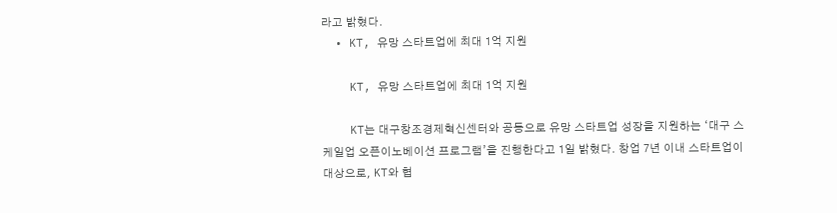라고 밝혔다.
  • KT, 유망 스타트업에 최대 1억 지원

    KT, 유망 스타트업에 최대 1억 지원

    KT는 대구창조경제혁신센터와 공동으로 유망 스타트업 성장을 지원하는 ‘대구 스케일업 오픈이노베이션 프로그램’을 진행한다고 1일 밝혔다. 창업 7년 이내 스타트업이 대상으로, KT와 협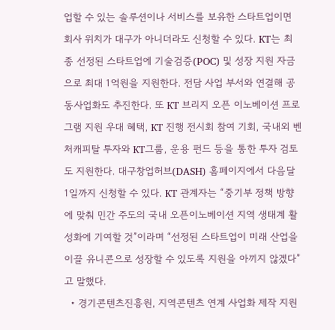업할 수 있는 솔루션이나 서비스를 보유한 스타트업이면 회사 위치가 대구가 아니더라도 신청할 수 있다. KT는 최종 선정된 스타트업에 기술검증(POC) 및 성장 지원 자금으로 최대 1억원을 지원한다. 전담 사업 부서와 연결해 공동사업화도 추진한다. 또 KT 브리지 오픈 이노베이션 프로그램 지원 우대 혜택, KT 진행 전시회 참여 기회, 국내외 벤처캐피탈 투자와 KT그룹, 운용 펀드 등을 통한 투자 검토도 지원한다. 대구창업허브(DASH) 홈페이지에서 다음달 1일까지 신청할 수 있다. KT 관계자는 “중기부 정책 방향에 맞춰 민간 주도의 국내 오픈이노베이션 지역 생태계 활성화에 기여할 것”이라며 “선정된 스타트업이 미래 산업을 이끌 유니콘으로 성장할 수 있도록 지원을 아끼지 않겠다”고 말했다.
  • 경기콘텐츠진흥원, 지역콘텐츠 연계 사업화 제작 지원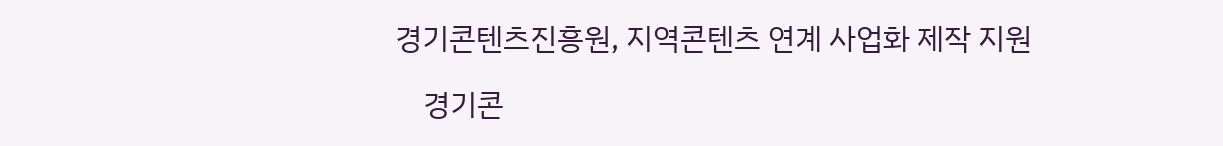경기콘텐츠진흥원, 지역콘텐츠 연계 사업화 제작 지원

    경기콘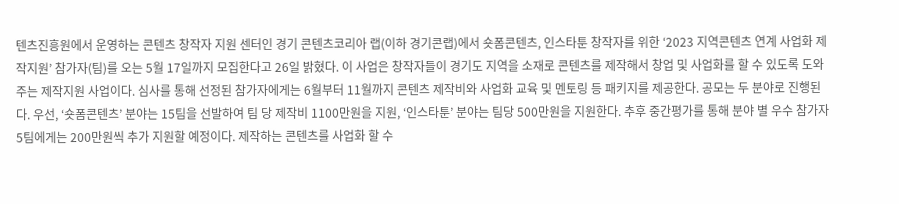텐츠진흥원에서 운영하는 콘텐츠 창작자 지원 센터인 경기 콘텐츠코리아 랩(이하 경기콘랩)에서 숏폼콘텐츠, 인스타툰 창작자를 위한 ‘2023 지역콘텐츠 연계 사업화 제작지원’ 참가자(팀)를 오는 5월 17일까지 모집한다고 26일 밝혔다. 이 사업은 창작자들이 경기도 지역을 소재로 콘텐츠를 제작해서 창업 및 사업화를 할 수 있도록 도와주는 제작지원 사업이다. 심사를 통해 선정된 참가자에게는 6월부터 11월까지 콘텐츠 제작비와 사업화 교육 및 멘토링 등 패키지를 제공한다. 공모는 두 분야로 진행된다. 우선, ‘숏폼콘텐츠’ 분야는 15팀을 선발하여 팀 당 제작비 1100만원을 지원, ‘인스타툰’ 분야는 팀당 500만원을 지원한다. 추후 중간평가를 통해 분야 별 우수 참가자 5팀에게는 200만원씩 추가 지원할 예정이다. 제작하는 콘텐츠를 사업화 할 수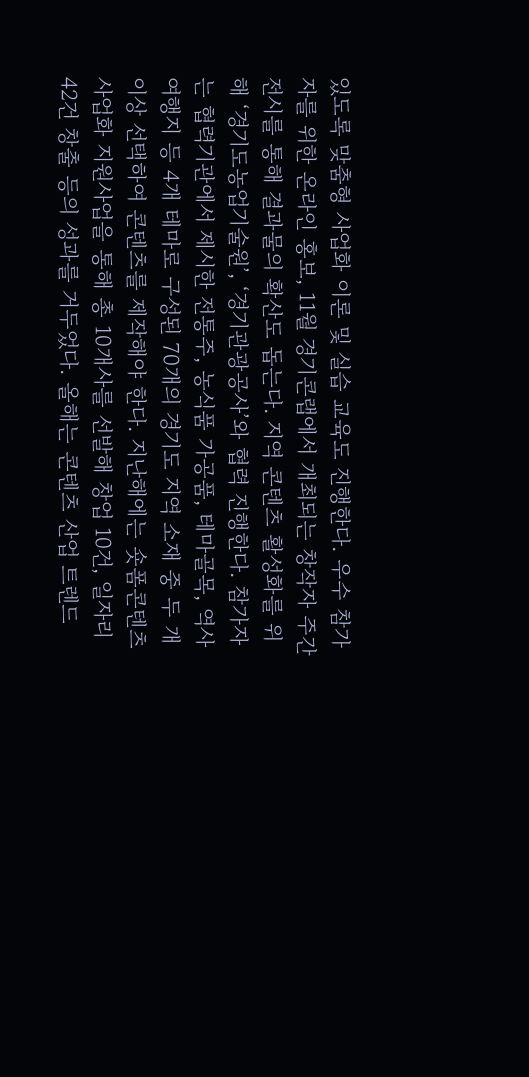있도록 맞춤형 사업화 이론 및 실습 교육도 진행한다. 우수 참가자를 위한 온라인 홍보, 11월 경기콘랩에서 개최되는 창작자 주간 전시를 통해 결과물의 확산도 돕는다. 지역 콘텐츠 활성화를 위해 ‘경기도농업기술원’, ‘경기관광공사’와 협력 진행한다. 참가자는 협력기관에서 제시한 전통주, 농식품 가공품, 테마골목, 역사여행지 등 4개 테마로 구성된 70개의 경기도 지역 소재 중 두 개 이상 선택하여 콘텐츠를 제작해야 한다. 지난해에는 숏폼콘텐츠 사업화 지원사업을 통해 총 10개사를 선발해 창업 10건, 일자리 42건 창출 등의 성과를 거두었다. 올해는 콘텐츠 산업 트렌드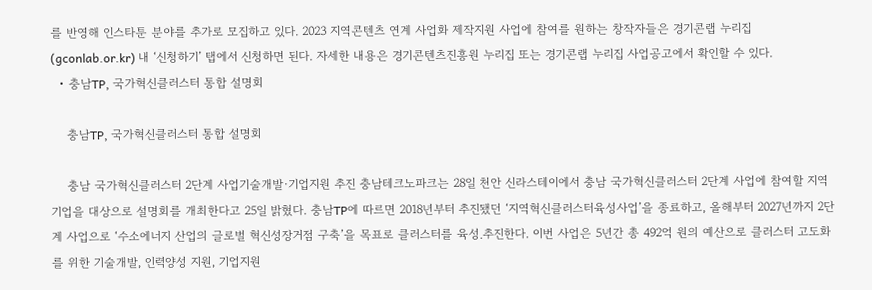를 반영해 인스타툰 분야를 추가로 모집하고 있다. 2023 지역콘텐츠 연계 사업화 제작지원 사업에 참여를 원하는 창작자들은 경기콘랩 누리집(gconlab.or.kr) 내 ‘신청하기’ 탭에서 신청하면 된다. 자세한 내용은 경기콘텐츠진흥원 누리집 또는 경기콘랩 누리집 사업공고에서 확인할 수 있다.
  • 충남TP, 국가혁신클러스터 통합 설명회

    충남TP, 국가혁신클러스터 통합 설명회

    충남 국가혁신클러스터 2단계 사업기술개발·기업지원 추진 충남테크노파크는 28일 천안 신라스테이에서 충남 국가혁신클러스터 2단계 사업에 참여할 지역 기업을 대상으로 설명회를 개최한다고 25일 밝혔다. 충남TP에 따르면 2018년부터 추진됐던 ‘지역혁신클러스터육성사업’을 종료하고, 올해부터 2027년까지 2단계 사업으로 ‘수소에너지 산업의 글로벌 혁신성장거점 구축’을 목표로 클러스터를 육성․추진한다. 이번 사업은 5년간 총 492억 원의 예산으로 클러스터 고도화를 위한 기술개발, 인력양성 지원, 기업지원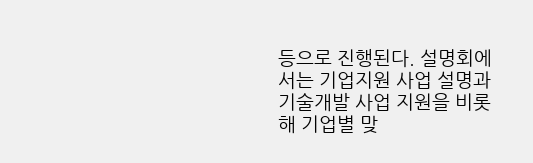등으로 진행된다. 설명회에서는 기업지원 사업 설명과 기술개발 사업 지원을 비롯해 기업별 맞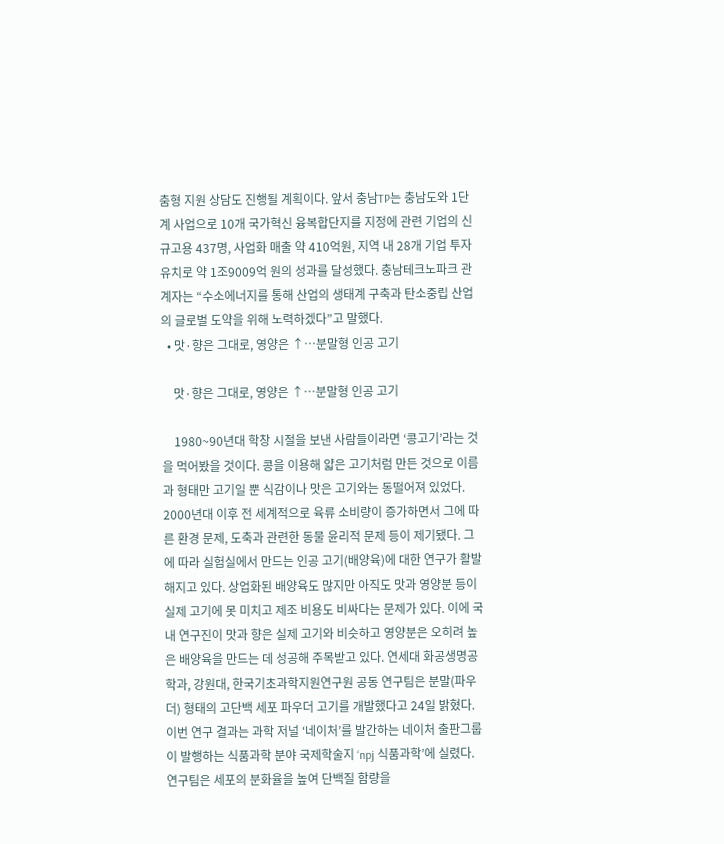춤형 지원 상담도 진행될 계획이다. 앞서 충남TP는 충남도와 1단계 사업으로 10개 국가혁신 융복합단지를 지정에 관련 기업의 신규고용 437명, 사업화 매출 약 410억원, 지역 내 28개 기업 투자유치로 약 1조9009억 원의 성과를 달성했다. 충남테크노파크 관계자는 “수소에너지를 통해 산업의 생태계 구축과 탄소중립 산업의 글로벌 도약을 위해 노력하겠다”고 말했다.
  • 맛·향은 그대로, 영양은 ↑…분말형 인공 고기

    맛·향은 그대로, 영양은 ↑…분말형 인공 고기

    1980~90년대 학창 시절을 보낸 사람들이라면 ‘콩고기’라는 것을 먹어봤을 것이다. 콩을 이용해 얇은 고기처럼 만든 것으로 이름과 형태만 고기일 뿐 식감이나 맛은 고기와는 동떨어져 있었다. 2000년대 이후 전 세계적으로 육류 소비량이 증가하면서 그에 따른 환경 문제, 도축과 관련한 동물 윤리적 문제 등이 제기됐다. 그에 따라 실험실에서 만드는 인공 고기(배양육)에 대한 연구가 활발해지고 있다. 상업화된 배양육도 많지만 아직도 맛과 영양분 등이 실제 고기에 못 미치고 제조 비용도 비싸다는 문제가 있다. 이에 국내 연구진이 맛과 향은 실제 고기와 비슷하고 영양분은 오히려 높은 배양육을 만드는 데 성공해 주목받고 있다. 연세대 화공생명공학과, 강원대, 한국기초과학지원연구원 공동 연구팀은 분말(파우더) 형태의 고단백 세포 파우더 고기를 개발했다고 24일 밝혔다. 이번 연구 결과는 과학 저널 ‘네이처’를 발간하는 네이처 출판그룹이 발행하는 식품과학 분야 국제학술지 ‘npj 식품과학’에 실렸다. 연구팀은 세포의 분화율을 높여 단백질 함량을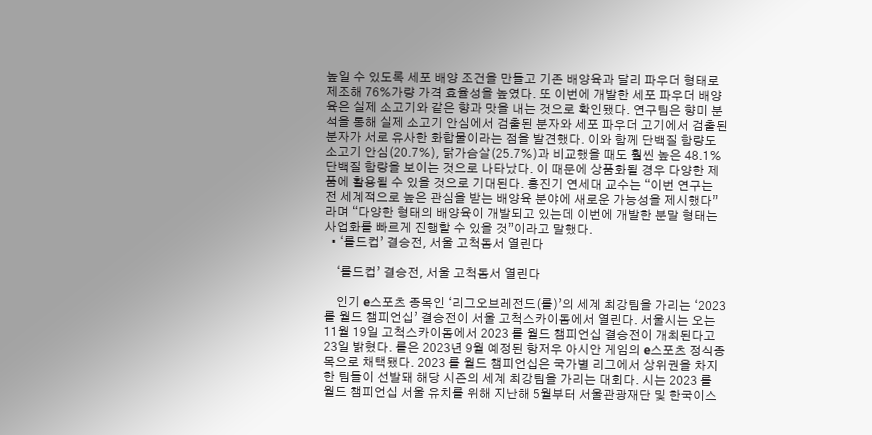높일 수 있도록 세포 배양 조건을 만들고 기존 배양육과 달리 파우더 형태로 제조해 76%가량 가격 효율성을 높였다. 또 이번에 개발한 세포 파우더 배양육은 실제 소고기와 같은 향과 맛을 내는 것으로 확인됐다. 연구팀은 향미 분석을 통해 실제 소고기 안심에서 검출된 분자와 세포 파우더 고기에서 검출된 분자가 서로 유사한 화합물이라는 점을 발견했다. 이와 함께 단백질 함량도 소고기 안심(20.7%), 닭가슴살(25.7%)과 비교했을 때도 훨씬 높은 48.1% 단백질 함량을 보이는 것으로 나타났다. 이 때문에 상품화될 경우 다양한 제품에 활용될 수 있을 것으로 기대된다. 홍진기 연세대 교수는 “이번 연구는 전 세계적으로 높은 관심을 받는 배양육 분야에 새로운 가능성을 제시했다”라며 “다양한 형태의 배양육이 개발되고 있는데 이번에 개발한 분말 형태는 사업화를 빠르게 진행할 수 있을 것”이라고 말했다.
  • ‘롤드컵’ 결승전, 서울 고척돔서 열린다

    ‘롤드컵’ 결승전, 서울 고척돔서 열린다

    인기 e스포츠 종목인 ‘리그오브레전드(롤)’의 세계 최강팀을 가리는 ‘2023 롤 월드 챔피언십’ 결승전이 서울 고척스카이돔에서 열린다. 서울시는 오는 11월 19일 고척스카이돔에서 2023 롤 월드 챔피언십 결승전이 개최된다고 23일 밝혔다. 롤은 2023년 9월 예정된 항저우 아시안 게임의 e스포츠 정식종목으로 채택됐다. 2023 롤 월드 챔피언십은 국가별 리그에서 상위권을 차지한 팀들이 선발돼 해당 시즌의 세계 최강팀을 가리는 대회다. 시는 2023 롤 월드 챔피언십 서울 유치를 위해 지난해 5월부터 서울관광재단 및 한국이스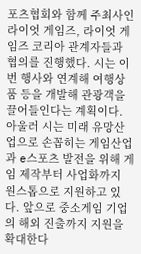포츠협회와 함께 주최사인 라이엇 게임즈, 라이엇 게임즈 코리아 관계자들과 협의를 진행했다. 시는 이번 행사와 연계해 여행상품 등을 개발해 관광객을 끌어들인다는 계획이다. 아울러 시는 미래 유망산업으로 손꼽히는 게임산업과 e스포츠 발전을 위해 게임 제작부터 사업화까지 원스톱으로 지원하고 있다. 앞으로 중소게임 기업의 해외 진출까지 지원을 확대한다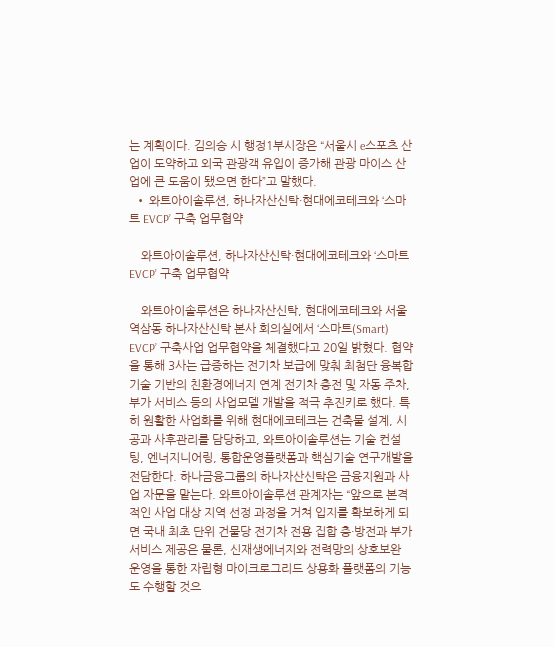는 계획이다. 김의승 시 행정1부시장은 “서울시 e스포츠 산업이 도약하고 외국 관광객 유입이 증가해 관광 마이스 산업에 큰 도움이 됐으면 한다”고 말했다.
  • 와트아이솔루션, 하나자산신탁·현대에코테크와 ‘스마트 EVCP’ 구축 업무협약

    와트아이솔루션, 하나자산신탁·현대에코테크와 ‘스마트 EVCP’ 구축 업무협약

    와트아이솔루션은 하나자산신탁, 현대에코테크와 서울 역삼동 하나자산신탁 본사 회의실에서 ‘스마트(Smart) EVCP’ 구축사업 업무협약을 체결했다고 20일 밝혔다. 협약을 통해 3사는 급증하는 전기차 보급에 맞춰 최첨단 융복합 기술 기반의 친환경에너지 연계 전기차 충전 및 자동 주차, 부가 서비스 등의 사업모델 개발을 적극 추진키로 했다. 특히 원활한 사업화를 위해 현대에코테크는 건축물 설계, 시공과 사후관리를 담당하고, 와트아이솔루션는 기술 컨설팅, 엔너지니어링, 통합운영플랫폼과 핵심기술 연구개발을 전담한다. 하나금융그룹의 하나자산신탁은 금융지원과 사업 자문을 맡는다. 와트아이솔루션 관계자는 “앞으로 본격적인 사업 대상 지역 선정 과정을 거쳐 입지를 확보하게 되면 국내 최초 단위 건물당 전기차 전용 집합 충·방전과 부가 서비스 제공은 물론, 신재생에너지와 전력망의 상호보완 운영을 통한 자립형 마이크로그리드 상용화 플랫폼의 기능도 수행할 것으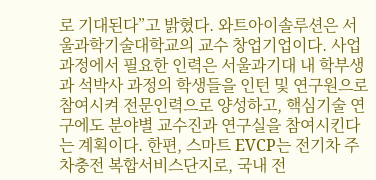로 기대된다”고 밝혔다. 와트아이솔루션은 서울과학기술대학교의 교수 창업기업이다. 사업 과정에서 필요한 인력은 서울과기대 내 학부생과 석박사 과정의 학생들을 인턴 및 연구원으로 참여시켜 전문인력으로 양성하고, 핵심기술 연구에도 분야별 교수진과 연구실을 참여시킨다는 계획이다. 한편, 스마트 EVCP는 전기차 주차충전 복합서비스단지로, 국내 전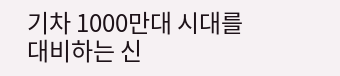기차 1000만대 시대를 대비하는 신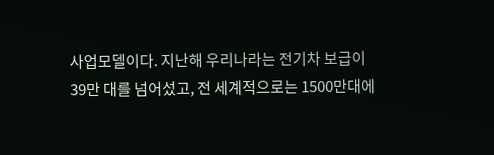사업모델이다. 지난해 우리나라는 전기차 보급이 39만 대를 넘어섰고, 전 세계적으로는 1500만대에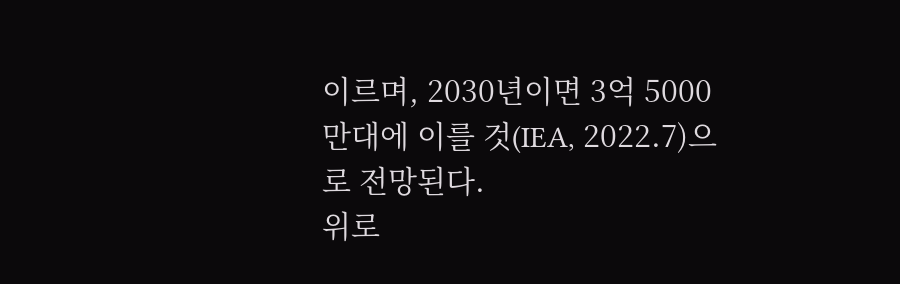이르며, 2030년이면 3억 5000만대에 이를 것(IEA, 2022.7)으로 전망된다.
위로